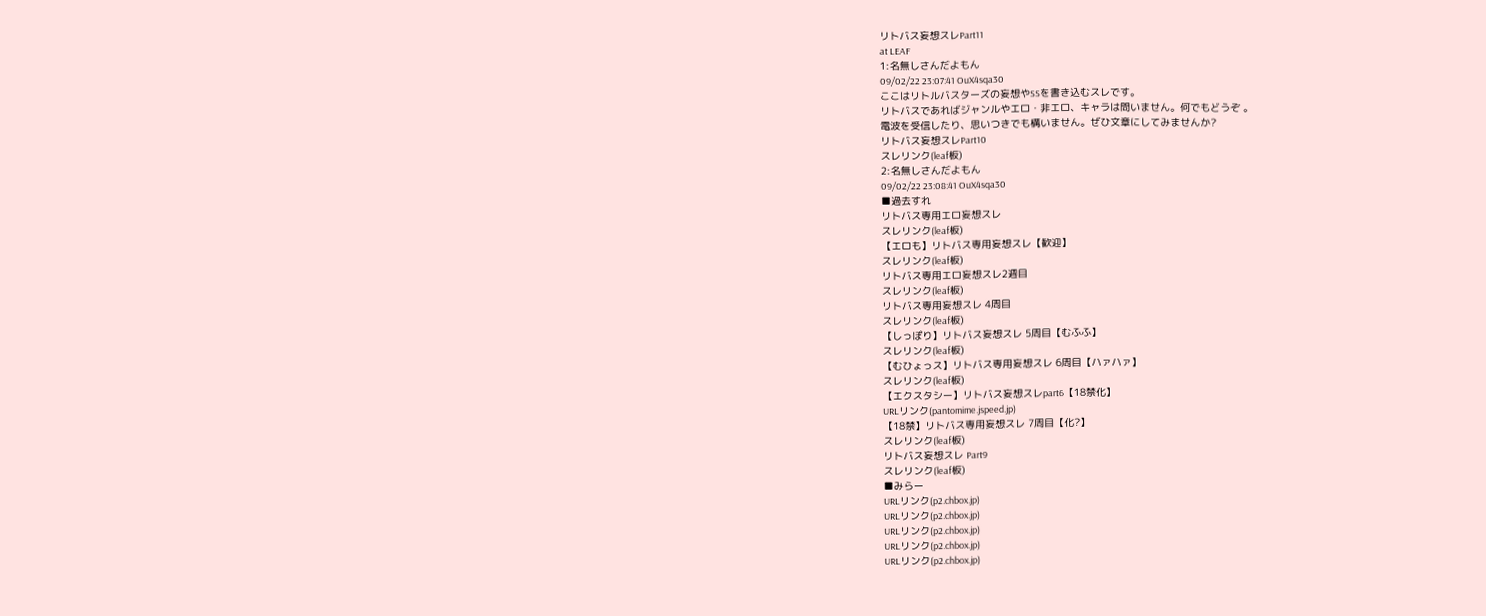リトバス妄想スレPart11
at LEAF
1:名無しさんだよもん
09/02/22 23:07:41 OuX4sqa30
ここはリトルバスターズの妄想やSSを書き込むスレです。
リトバスであればジャンルやエロ・非エロ、キャラは問いません。何でもどうぞ 。
電波を受信したり、思いつきでも構いません。ぜひ文章にしてみませんか?
リトバス妄想スレPart10
スレリンク(leaf板)
2:名無しさんだよもん
09/02/22 23:08:41 OuX4sqa30
■過去すれ
リトバス専用エロ妄想スレ
スレリンク(leaf板)
【エロも】リトバス専用妄想スレ【歓迎】
スレリンク(leaf板)
リトバス専用エロ妄想スレ2週目
スレリンク(leaf板)
リトバス専用妄想スレ 4周目
スレリンク(leaf板)
【しっぽり】リトバス妄想スレ 5周目【むふふ】
スレリンク(leaf板)
【むひょっス】リトバス専用妄想スレ 6周目【ハァハァ】
スレリンク(leaf板)
【エクスタシー】リトバス妄想スレpart6【18禁化】
URLリンク(pantomime.jspeed.jp)
【18禁】リトバス専用妄想スレ 7周目【化?】
スレリンク(leaf板)
リトバス妄想スレ Part9
スレリンク(leaf板)
■みらー
URLリンク(p2.chbox.jp)
URLリンク(p2.chbox.jp)
URLリンク(p2.chbox.jp)
URLリンク(p2.chbox.jp)
URLリンク(p2.chbox.jp)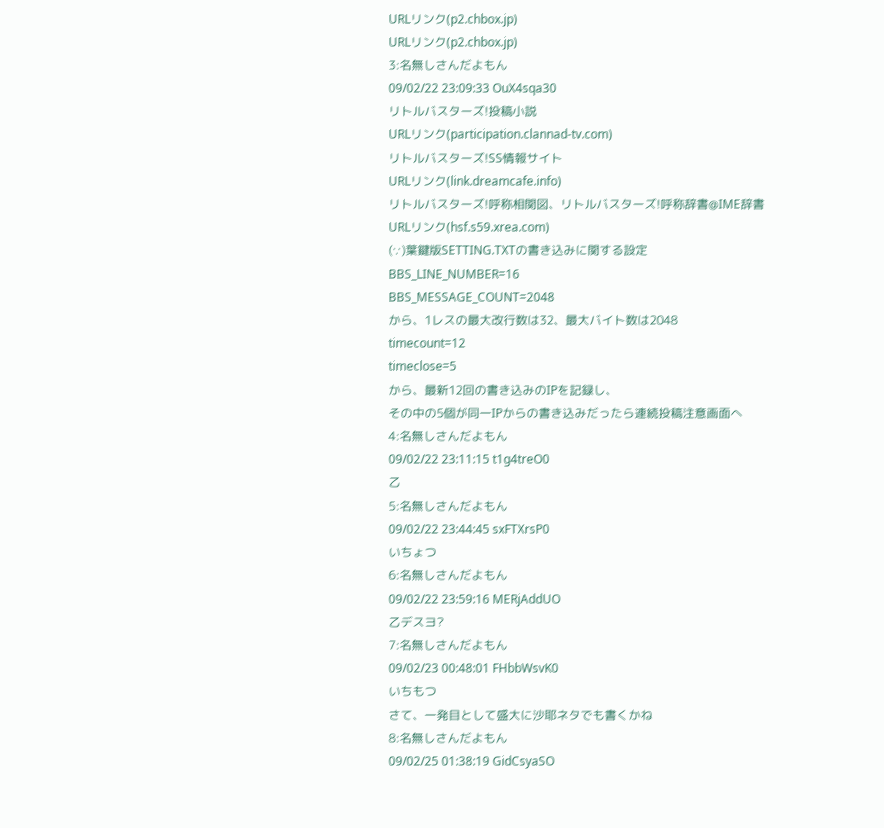URLリンク(p2.chbox.jp)
URLリンク(p2.chbox.jp)
3:名無しさんだよもん
09/02/22 23:09:33 OuX4sqa30
リトルバスターズ!投稿小説
URLリンク(participation.clannad-tv.com)
リトルバスターズ!SS情報サイト
URLリンク(link.dreamcafe.info)
リトルバスターズ!呼称相関図、リトルバスターズ!呼称辞書@IME辞書
URLリンク(hsf.s59.xrea.com)
(∵)葉鍵版SETTING.TXTの書き込みに関する設定
BBS_LINE_NUMBER=16
BBS_MESSAGE_COUNT=2048
から、1レスの最大改行数は32、最大バイト数は2048
timecount=12
timeclose=5
から、最新12回の書き込みのIPを記録し、
その中の5個が同一IPからの書き込みだったら連続投稿注意画面へ
4:名無しさんだよもん
09/02/22 23:11:15 t1g4treO0
乙
5:名無しさんだよもん
09/02/22 23:44:45 sxFTXrsP0
いちょつ
6:名無しさんだよもん
09/02/22 23:59:16 MERjAddUO
乙デスヨ?
7:名無しさんだよもん
09/02/23 00:48:01 FHbbWsvK0
いちもつ
さて、一発目として盛大に沙耶ネタでも書くかね
8:名無しさんだよもん
09/02/25 01:38:19 GidCsyaSO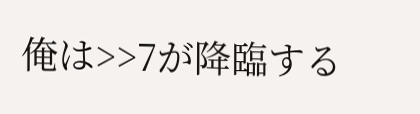俺は>>7が降臨する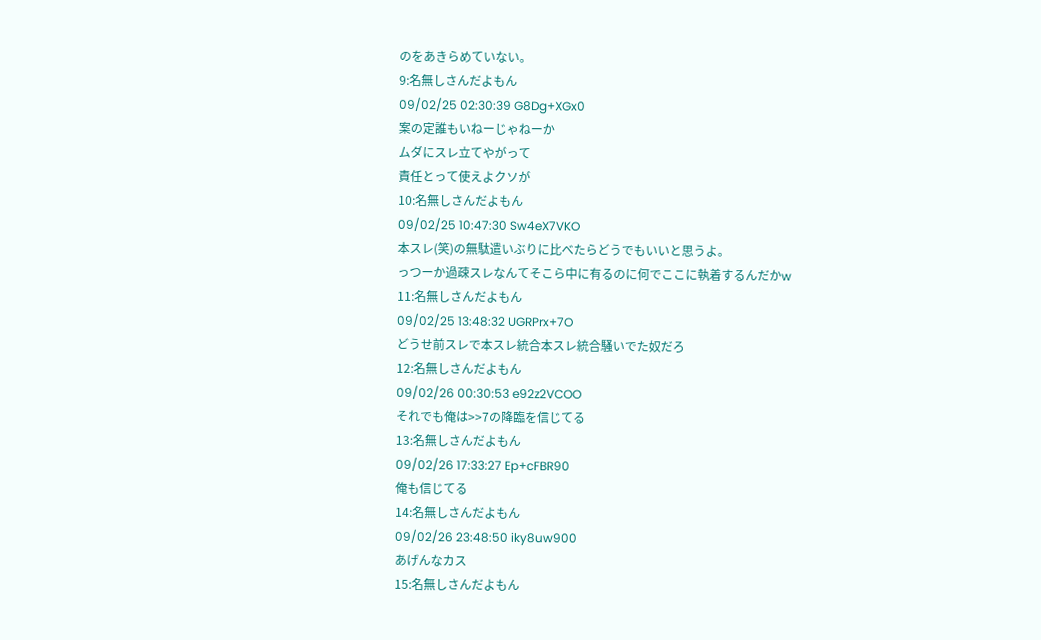のをあきらめていない。
9:名無しさんだよもん
09/02/25 02:30:39 G8Dg+XGx0
案の定誰もいねーじゃねーか
ムダにスレ立てやがって
責任とって使えよクソが
10:名無しさんだよもん
09/02/25 10:47:30 Sw4eX7VKO
本スレ(笑)の無駄遣いぶりに比べたらどうでもいいと思うよ。
っつーか過疎スレなんてそこら中に有るのに何でここに執着するんだかw
11:名無しさんだよもん
09/02/25 13:48:32 UGRPrx+7O
どうせ前スレで本スレ統合本スレ統合騒いでた奴だろ
12:名無しさんだよもん
09/02/26 00:30:53 e92z2VCOO
それでも俺は>>7の降臨を信じてる
13:名無しさんだよもん
09/02/26 17:33:27 Ep+cFBR90
俺も信じてる
14:名無しさんだよもん
09/02/26 23:48:50 iky8uw900
あげんなカス
15:名無しさんだよもん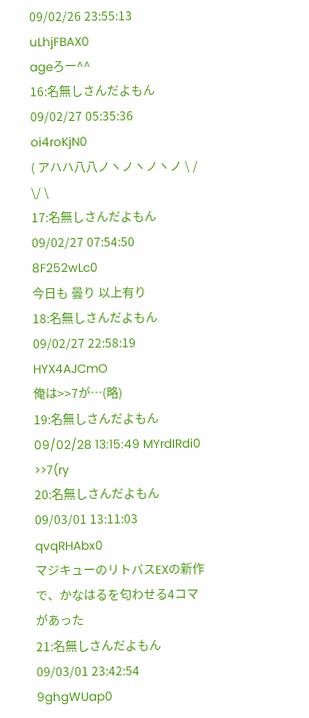09/02/26 23:55:13 uLhjFBAX0
ageろー^^
16:名無しさんだよもん
09/02/27 05:35:36 oi4roKjN0
( アハハ八八ノヽノヽノヽノ \ / \/ \
17:名無しさんだよもん
09/02/27 07:54:50 8F252wLc0
今日も 曇り 以上有り
18:名無しさんだよもん
09/02/27 22:58:19 HYX4AJCmO
俺は>>7が…(略)
19:名無しさんだよもん
09/02/28 13:15:49 MYrdIRdi0
>>7(ry
20:名無しさんだよもん
09/03/01 13:11:03 qvqRHAbx0
マジキューのリトバスEXの新作で、かなはるを匂わせる4コマがあった
21:名無しさんだよもん
09/03/01 23:42:54 9ghgWUap0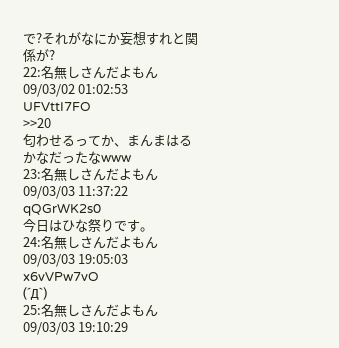で?それがなにか妄想すれと関係が?
22:名無しさんだよもん
09/03/02 01:02:53 UFVttI7FO
>>20
匂わせるってか、まんまはるかなだったなwww
23:名無しさんだよもん
09/03/03 11:37:22 qQGrWK2s0
今日はひな祭りです。
24:名無しさんだよもん
09/03/03 19:05:03 x6vVPw7vO
(´Д`)
25:名無しさんだよもん
09/03/03 19:10:29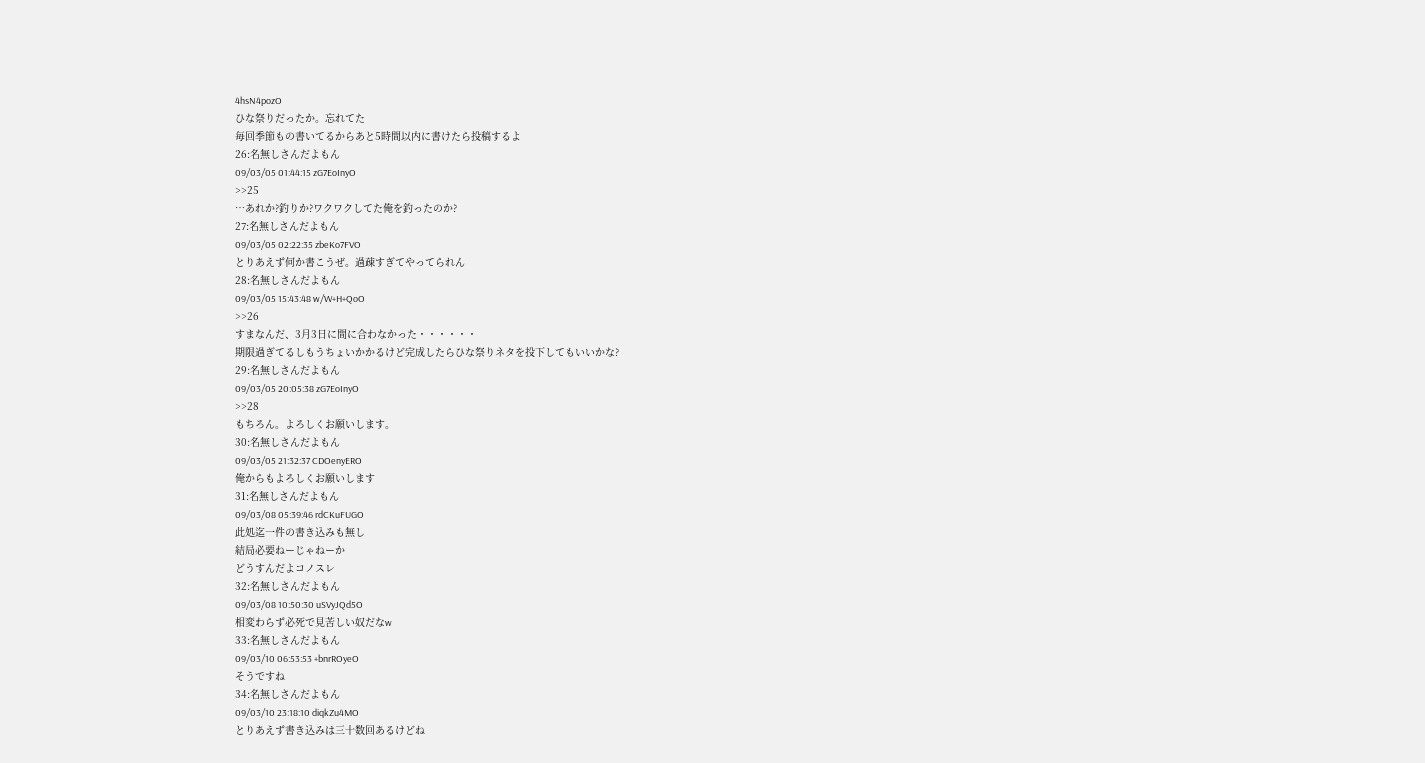4hsN4pozO
ひな祭りだったか。忘れてた
毎回季節もの書いてるからあと5時間以内に書けたら投稿するよ
26:名無しさんだよもん
09/03/05 01:44:15 zG7EoInyO
>>25
…あれか?釣りか?ワクワクしてた俺を釣ったのか?
27:名無しさんだよもん
09/03/05 02:22:35 zbeKo7FVO
とりあえず何か書こうぜ。過疎すぎてやってられん
28:名無しさんだよもん
09/03/05 15:43:48 w/W+H+QoO
>>26
すまなんだ、3月3日に間に合わなかった・・・・・・
期限過ぎてるしもうちょいかかるけど完成したらひな祭りネタを投下してもいいかな?
29:名無しさんだよもん
09/03/05 20:05:38 zG7EoInyO
>>28
もちろん。よろしくお願いします。
30:名無しさんだよもん
09/03/05 21:32:37 CDOenyERO
俺からもよろしくお願いします
31:名無しさんだよもん
09/03/08 05:39:46 rdCKuFUGO
此処迄一件の書き込みも無し
結局必要ねーじゃねーか
どうすんだよコノスレ
32:名無しさんだよもん
09/03/08 10:50:30 uSVyJQd5O
相変わらず必死で見苦しい奴だなw
33:名無しさんだよもん
09/03/10 06:53:53 +bnrROyeO
そうですね
34:名無しさんだよもん
09/03/10 23:18:10 diqkZu4MO
とりあえず書き込みは三十数回あるけどね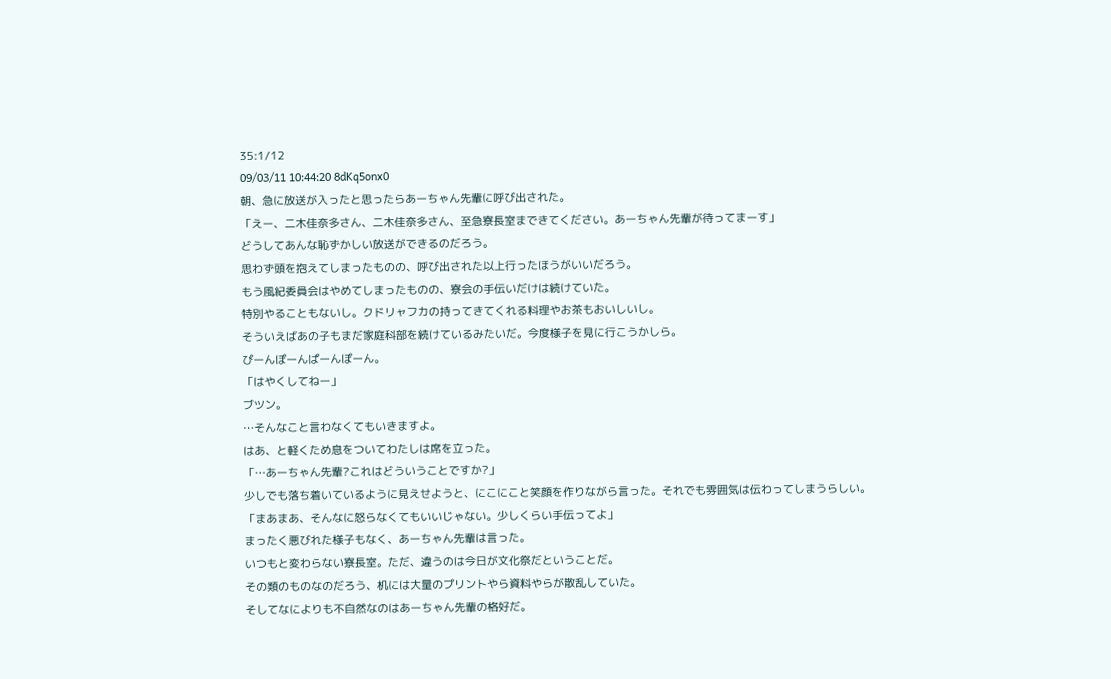35:1/12
09/03/11 10:44:20 8dKq5onx0
朝、急に放送が入ったと思ったらあーちゃん先輩に呼び出された。
「えー、二木佳奈多さん、二木佳奈多さん、至急寮長室まできてください。あーちゃん先輩が待ってまーす」
どうしてあんな恥ずかしい放送ができるのだろう。
思わず頭を抱えてしまったものの、呼び出された以上行ったほうがいいだろう。
もう風紀委員会はやめてしまったものの、寮会の手伝いだけは続けていた。
特別やることもないし。クドリャフカの持ってきてくれる料理やお茶もおいしいし。
そういえばあの子もまだ家庭科部を続けているみたいだ。今度様子を見に行こうかしら。
ぴーんぽーんぱーんぽーん。
「はやくしてねー」
ブツン。
…そんなこと言わなくてもいきますよ。
はあ、と軽くため息をついてわたしは席を立った。
「…あーちゃん先輩?これはどういうことですか?」
少しでも落ち着いているように見えせようと、にこにこと笑顔を作りながら言った。それでも雰囲気は伝わってしまうらしい。
「まあまあ、そんなに怒らなくてもいいじゃない。少しくらい手伝ってよ」
まったく悪びれた様子もなく、あーちゃん先輩は言った。
いつもと変わらない寮長室。ただ、違うのは今日が文化祭だということだ。
その類のものなのだろう、机には大量のプリントやら資料やらが散乱していた。
そしてなによりも不自然なのはあーちゃん先輩の格好だ。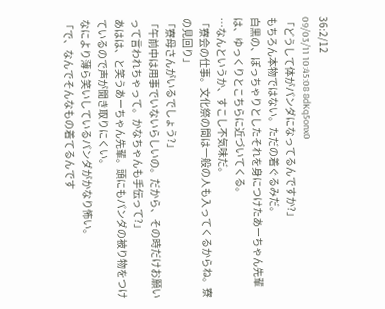36:2/12
09/03/11 10:45:08 8dKq5onx0
「どうして体がパンダになってるんですか?」
もちろん本物ではない。ただの着ぐるみだ。
白黒の、ぽっちゃりとしたそれを身につけたあーちゃん先輩は、ゆっくりとこちらに近づいてくる。
…なんというか、すこし不気味だ。
「寮会の仕事。文化祭の間は一般の人も入ってくるからね。寮の見回り」
「寮母さんがいるでしょう?」
「午前中は用事でいないらしいの。だから、その時だけお願いって言われちゃって。かなちゃんも手伝って?」
あはは、と笑うあーちゃん先輩。頭にもパンダの被り物をつけているので声が聞き取りにくい。
なにより薄ら笑いしているパンダがかなり怖い。
「で、なんでそんなもの着てるんです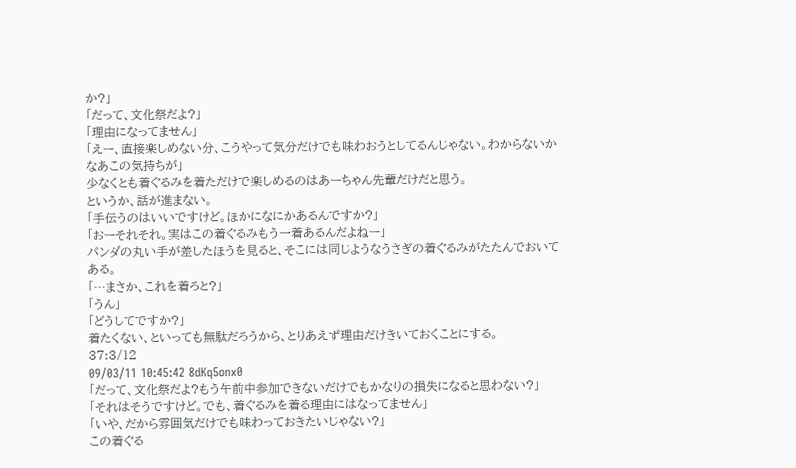か?」
「だって、文化祭だよ?」
「理由になってません」
「えー、直接楽しめない分、こうやって気分だけでも味わおうとしてるんじゃない。わからないかなあこの気持ちが」
少なくとも着ぐるみを着ただけで楽しめるのはあーちゃん先輩だけだと思う。
というか、話が進まない。
「手伝うのはいいですけど。ほかになにかあるんですか?」
「おーそれそれ。実はこの着ぐるみもう一着あるんだよねー」
パンダの丸い手が差したほうを見ると、そこには同じようなうさぎの着ぐるみがたたんでおいてある。
「…まさか、これを着ろと?」
「うん」
「どうしてですか?」
着たくない、といっても無駄だろうから、とりあえず理由だけきいておくことにする。
37:3/12
09/03/11 10:45:42 8dKq5onx0
「だって、文化祭だよ?もう午前中参加できないだけでもかなりの損失になると思わない?」
「それはそうですけど。でも、着ぐるみを着る理由にはなってません」
「いや、だから雰囲気だけでも味わっておきたいじゃない?」
この着ぐる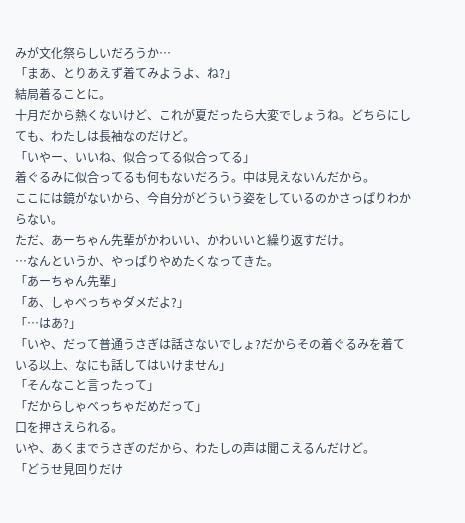みが文化祭らしいだろうか…
「まあ、とりあえず着てみようよ、ね?」
結局着ることに。
十月だから熱くないけど、これが夏だったら大変でしょうね。どちらにしても、わたしは長袖なのだけど。
「いやー、いいね、似合ってる似合ってる」
着ぐるみに似合ってるも何もないだろう。中は見えないんだから。
ここには鏡がないから、今自分がどういう姿をしているのかさっぱりわからない。
ただ、あーちゃん先輩がかわいい、かわいいと繰り返すだけ。
…なんというか、やっぱりやめたくなってきた。
「あーちゃん先輩」
「あ、しゃべっちゃダメだよ?」
「…はあ?」
「いや、だって普通うさぎは話さないでしょ?だからその着ぐるみを着ている以上、なにも話してはいけません」
「そんなこと言ったって」
「だからしゃべっちゃだめだって」
口を押さえられる。
いや、あくまでうさぎのだから、わたしの声は聞こえるんだけど。
「どうせ見回りだけ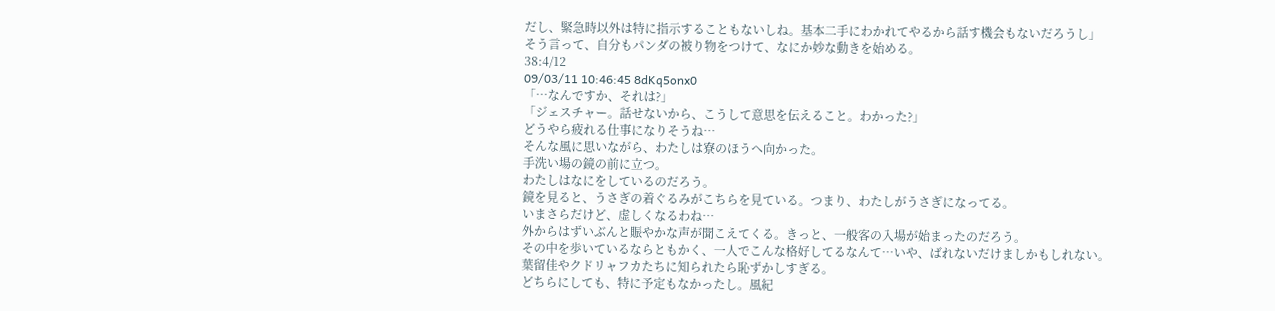だし、緊急時以外は特に指示することもないしね。基本二手にわかれてやるから話す機会もないだろうし」
そう言って、自分もパンダの被り物をつけて、なにか妙な動きを始める。
38:4/12
09/03/11 10:46:45 8dKq5onx0
「…なんですか、それは?」
「ジェスチャー。話せないから、こうして意思を伝えること。わかった?」
どうやら疲れる仕事になりそうね…
そんな風に思いながら、わたしは寮のほうへ向かった。
手洗い場の鏡の前に立つ。
わたしはなにをしているのだろう。
鏡を見ると、うさぎの着ぐるみがこちらを見ている。つまり、わたしがうさぎになってる。
いまさらだけど、虚しくなるわね…
外からはずいぶんと賑やかな声が聞こえてくる。きっと、一般客の入場が始まったのだろう。
その中を歩いているならともかく、一人でこんな格好してるなんて…いや、ばれないだけましかもしれない。
葉留佳やクドリャフカたちに知られたら恥ずかしすぎる。
どちらにしても、特に予定もなかったし。風紀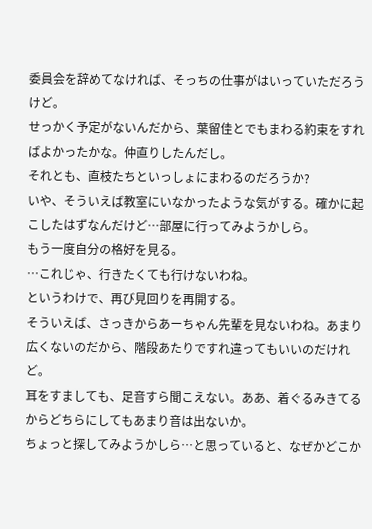委員会を辞めてなければ、そっちの仕事がはいっていただろうけど。
せっかく予定がないんだから、葉留佳とでもまわる約束をすればよかったかな。仲直りしたんだし。
それとも、直枝たちといっしょにまわるのだろうか?
いや、そういえば教室にいなかったような気がする。確かに起こしたはずなんだけど…部屋に行ってみようかしら。
もう一度自分の格好を見る。
…これじゃ、行きたくても行けないわね。
というわけで、再び見回りを再開する。
そういえば、さっきからあーちゃん先輩を見ないわね。あまり広くないのだから、階段あたりですれ違ってもいいのだけれど。
耳をすましても、足音すら聞こえない。ああ、着ぐるみきてるからどちらにしてもあまり音は出ないか。
ちょっと探してみようかしら…と思っていると、なぜかどこか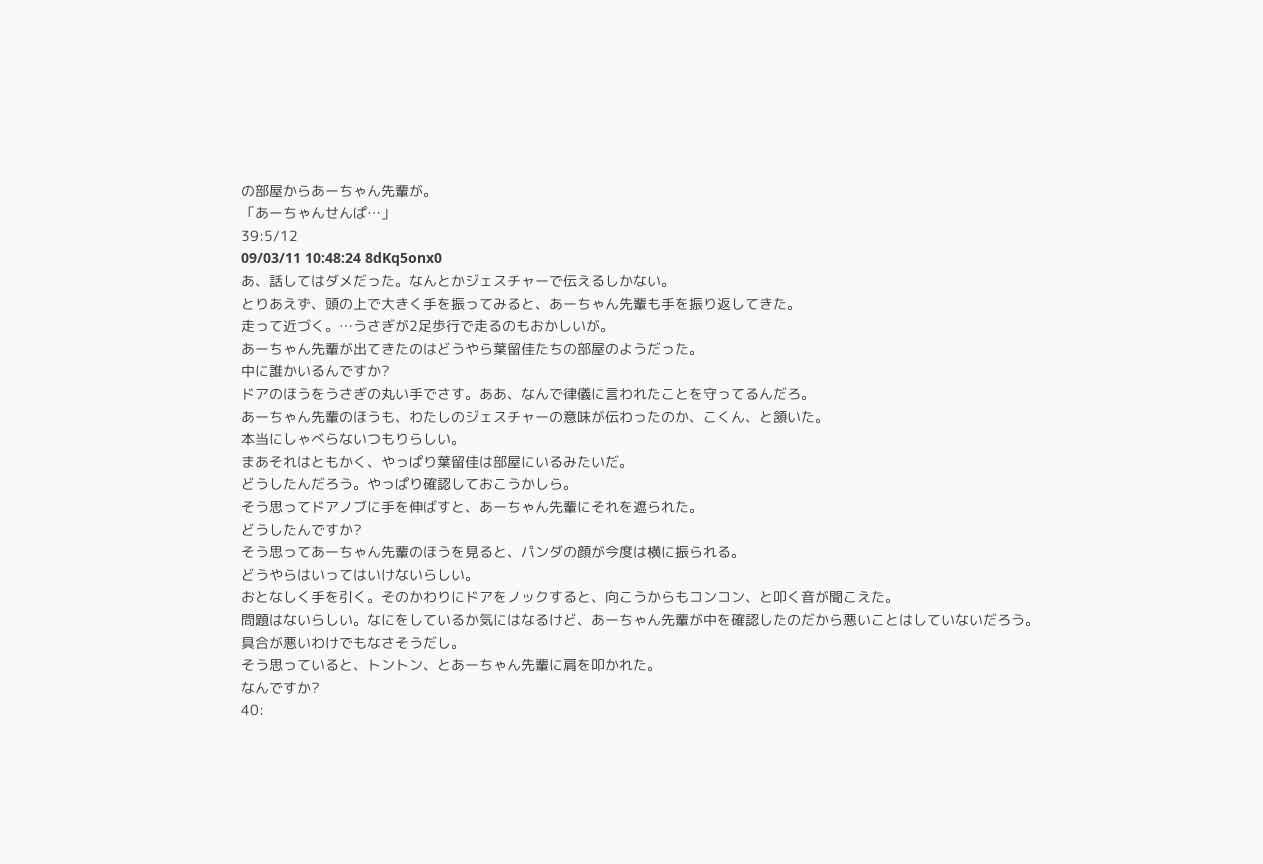の部屋からあーちゃん先輩が。
「あーちゃんせんぱ…」
39:5/12
09/03/11 10:48:24 8dKq5onx0
あ、話してはダメだった。なんとかジェスチャーで伝えるしかない。
とりあえず、頭の上で大きく手を振ってみると、あーちゃん先輩も手を振り返してきた。
走って近づく。…うさぎが2足歩行で走るのもおかしいが。
あーちゃん先輩が出てきたのはどうやら葉留佳たちの部屋のようだった。
中に誰かいるんですか?
ドアのほうをうさぎの丸い手でさす。ああ、なんで律儀に言われたことを守ってるんだろ。
あーちゃん先輩のほうも、わたしのジェスチャーの意味が伝わったのか、こくん、と頷いた。
本当にしゃべらないつもりらしい。
まあそれはともかく、やっぱり葉留佳は部屋にいるみたいだ。
どうしたんだろう。やっぱり確認しておこうかしら。
そう思ってドアノブに手を伸ばすと、あーちゃん先輩にそれを遮られた。
どうしたんですか?
そう思ってあーちゃん先輩のほうを見ると、パンダの顔が今度は横に振られる。
どうやらはいってはいけないらしい。
おとなしく手を引く。そのかわりにドアをノックすると、向こうからもコンコン、と叩く音が聞こえた。
問題はないらしい。なにをしているか気にはなるけど、あーちゃん先輩が中を確認したのだから悪いことはしていないだろう。
具合が悪いわけでもなさそうだし。
そう思っていると、トントン、とあーちゃん先輩に肩を叩かれた。
なんですか?
40: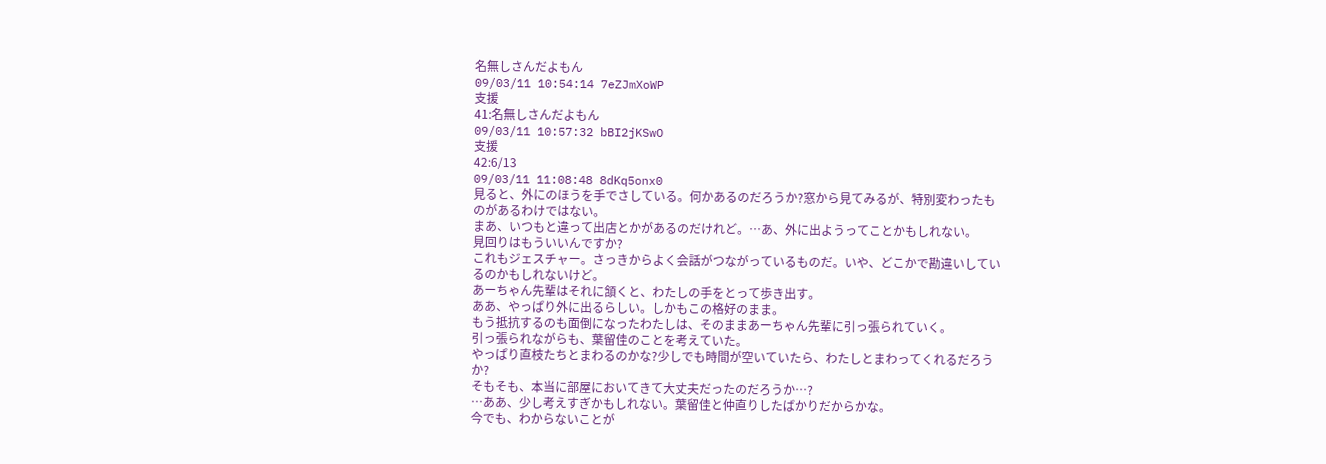名無しさんだよもん
09/03/11 10:54:14 7eZJmXoWP
支援
41:名無しさんだよもん
09/03/11 10:57:32 bBI2jKSwO
支援
42:6/13
09/03/11 11:08:48 8dKq5onx0
見ると、外にのほうを手でさしている。何かあるのだろうか?窓から見てみるが、特別変わったものがあるわけではない。
まあ、いつもと違って出店とかがあるのだけれど。…あ、外に出ようってことかもしれない。
見回りはもういいんですか?
これもジェスチャー。さっきからよく会話がつながっているものだ。いや、どこかで勘違いしているのかもしれないけど。
あーちゃん先輩はそれに頷くと、わたしの手をとって歩き出す。
ああ、やっぱり外に出るらしい。しかもこの格好のまま。
もう抵抗するのも面倒になったわたしは、そのままあーちゃん先輩に引っ張られていく。
引っ張られながらも、葉留佳のことを考えていた。
やっぱり直枝たちとまわるのかな?少しでも時間が空いていたら、わたしとまわってくれるだろうか?
そもそも、本当に部屋においてきて大丈夫だったのだろうか…?
…ああ、少し考えすぎかもしれない。葉留佳と仲直りしたばかりだからかな。
今でも、わからないことが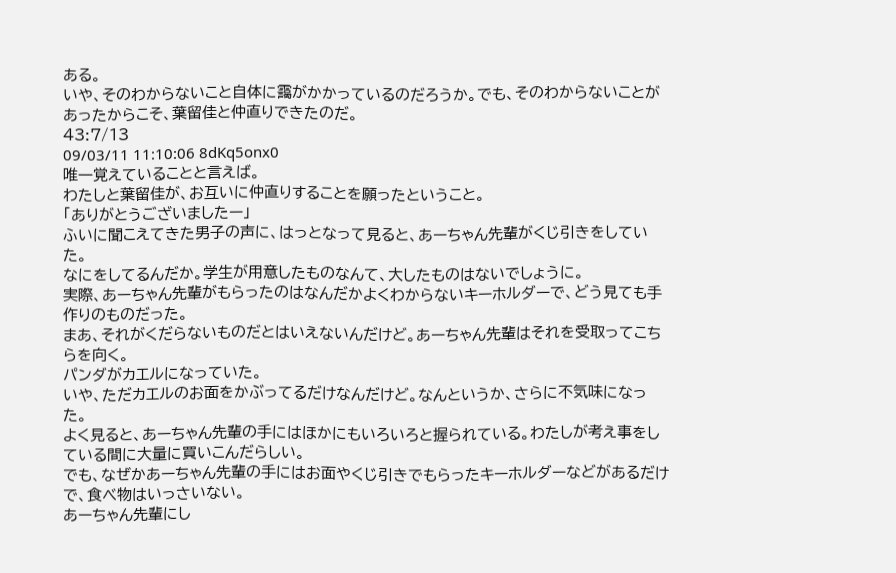ある。
いや、そのわからないこと自体に靄がかかっているのだろうか。でも、そのわからないことがあったからこそ、葉留佳と仲直りできたのだ。
43:7/13
09/03/11 11:10:06 8dKq5onx0
唯一覚えていることと言えば。
わたしと葉留佳が、お互いに仲直りすることを願ったということ。
「ありがとうございましたー」
ふいに聞こえてきた男子の声に、はっとなって見ると、あーちゃん先輩がくじ引きをしていた。
なにをしてるんだか。学生が用意したものなんて、大したものはないでしょうに。
実際、あーちゃん先輩がもらったのはなんだかよくわからないキーホルダーで、どう見ても手作りのものだった。
まあ、それがくだらないものだとはいえないんだけど。あーちゃん先輩はそれを受取ってこちらを向く。
パンダがカエルになっていた。
いや、ただカエルのお面をかぶってるだけなんだけど。なんというか、さらに不気味になった。
よく見ると、あーちゃん先輩の手にはほかにもいろいろと握られている。わたしが考え事をしている間に大量に買いこんだらしい。
でも、なぜかあーちゃん先輩の手にはお面やくじ引きでもらったキーホルダーなどがあるだけで、食べ物はいっさいない。
あーちゃん先輩にし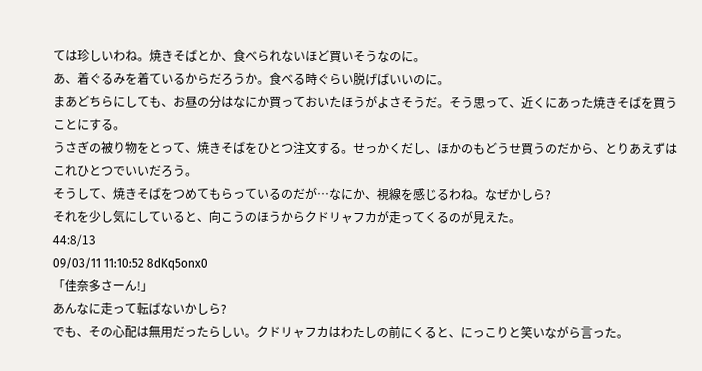ては珍しいわね。焼きそばとか、食べられないほど買いそうなのに。
あ、着ぐるみを着ているからだろうか。食べる時ぐらい脱げばいいのに。
まあどちらにしても、お昼の分はなにか買っておいたほうがよさそうだ。そう思って、近くにあった焼きそばを買うことにする。
うさぎの被り物をとって、焼きそばをひとつ注文する。せっかくだし、ほかのもどうせ買うのだから、とりあえずはこれひとつでいいだろう。
そうして、焼きそばをつめてもらっているのだが…なにか、視線を感じるわね。なぜかしら?
それを少し気にしていると、向こうのほうからクドリャフカが走ってくるのが見えた。
44:8/13
09/03/11 11:10:52 8dKq5onx0
「佳奈多さーん!」
あんなに走って転ばないかしら?
でも、その心配は無用だったらしい。クドリャフカはわたしの前にくると、にっこりと笑いながら言った。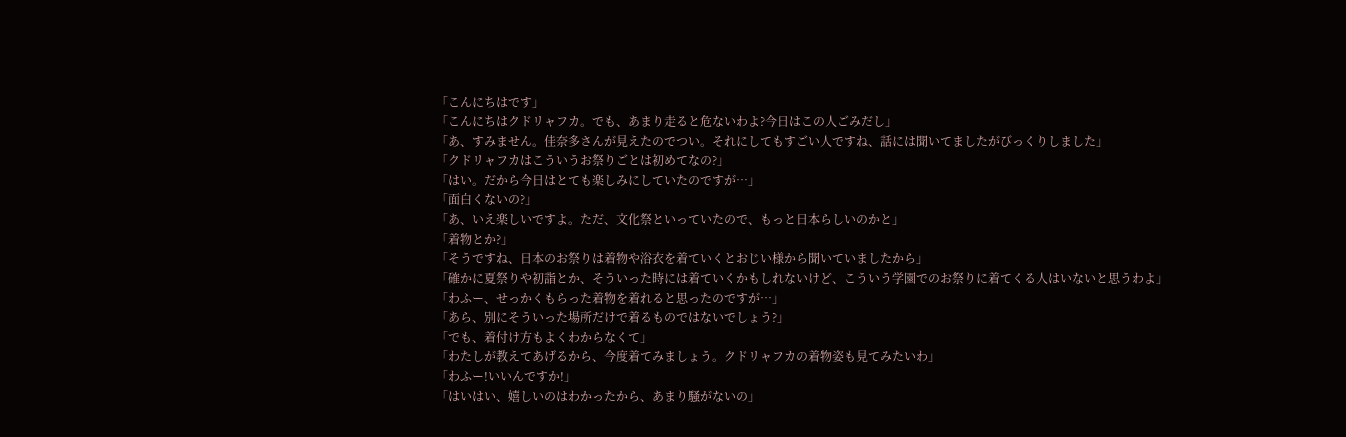「こんにちはです」
「こんにちはクドリャフカ。でも、あまり走ると危ないわよ?今日はこの人ごみだし」
「あ、すみません。佳奈多さんが見えたのでつい。それにしてもすごい人ですね、話には聞いてましたがびっくりしました」
「クドリャフカはこういうお祭りごとは初めてなの?」
「はい。だから今日はとても楽しみにしていたのですが…」
「面白くないの?」
「あ、いえ楽しいですよ。ただ、文化祭といっていたので、もっと日本らしいのかと」
「着物とか?」
「そうですね、日本のお祭りは着物や浴衣を着ていくとおじい様から聞いていましたから」
「確かに夏祭りや初詣とか、そういった時には着ていくかもしれないけど、こういう学園でのお祭りに着てくる人はいないと思うわよ」
「わふー、せっかくもらった着物を着れると思ったのですが…」
「あら、別にそういった場所だけで着るものではないでしょう?」
「でも、着付け方もよくわからなくて」
「わたしが教えてあげるから、今度着てみましょう。クドリャフカの着物姿も見てみたいわ」
「わふー!いいんですか!」
「はいはい、嬉しいのはわかったから、あまり騒がないの」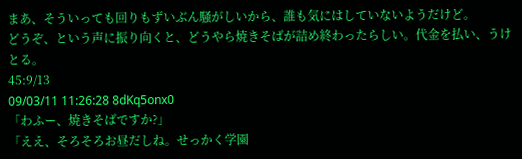まあ、そういっても回りもずいぶん騒がしいから、誰も気にはしていないようだけど。
どうぞ、という声に振り向くと、どうやら焼きそばが詰め終わったらしい。代金を払い、うけとる。
45:9/13
09/03/11 11:26:28 8dKq5onx0
「わふー、焼きそばですか?」
「ええ、そろそろお昼だしね。せっかく学園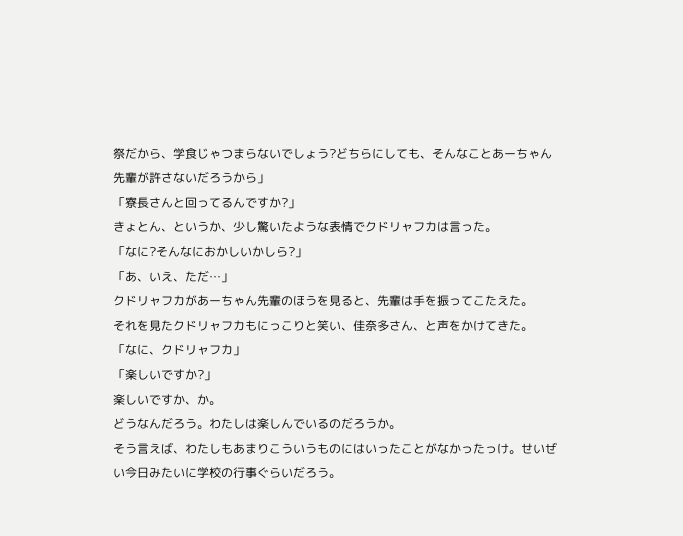祭だから、学食じゃつまらないでしょう?どちらにしても、そんなことあーちゃん先輩が許さないだろうから」
「寮長さんと回ってるんですか?」
きょとん、というか、少し驚いたような表情でクドリャフカは言った。
「なに?そんなにおかしいかしら?」
「あ、いえ、ただ…」
クドリャフカがあーちゃん先輩のほうを見ると、先輩は手を振ってこたえた。
それを見たクドリャフカもにっこりと笑い、佳奈多さん、と声をかけてきた。
「なに、クドリャフカ」
「楽しいですか?」
楽しいですか、か。
どうなんだろう。わたしは楽しんでいるのだろうか。
そう言えば、わたしもあまりこういうものにはいったことがなかったっけ。せいぜい今日みたいに学校の行事ぐらいだろう。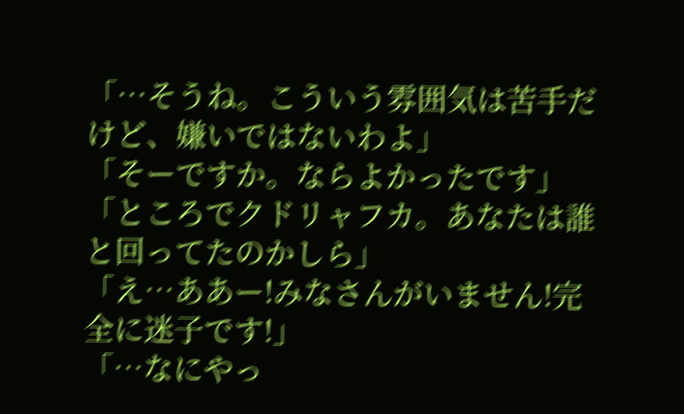「…そうね。こういう雰囲気は苦手だけど、嫌いではないわよ」
「そーですか。ならよかったです」
「ところでクドリャフカ。あなたは誰と回ってたのかしら」
「え…ああー!みなさんがいません!完全に迷子です!」
「…なにやっ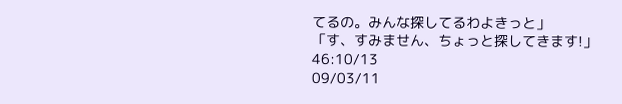てるの。みんな探してるわよきっと」
「す、すみません、ちょっと探してきます!」
46:10/13
09/03/11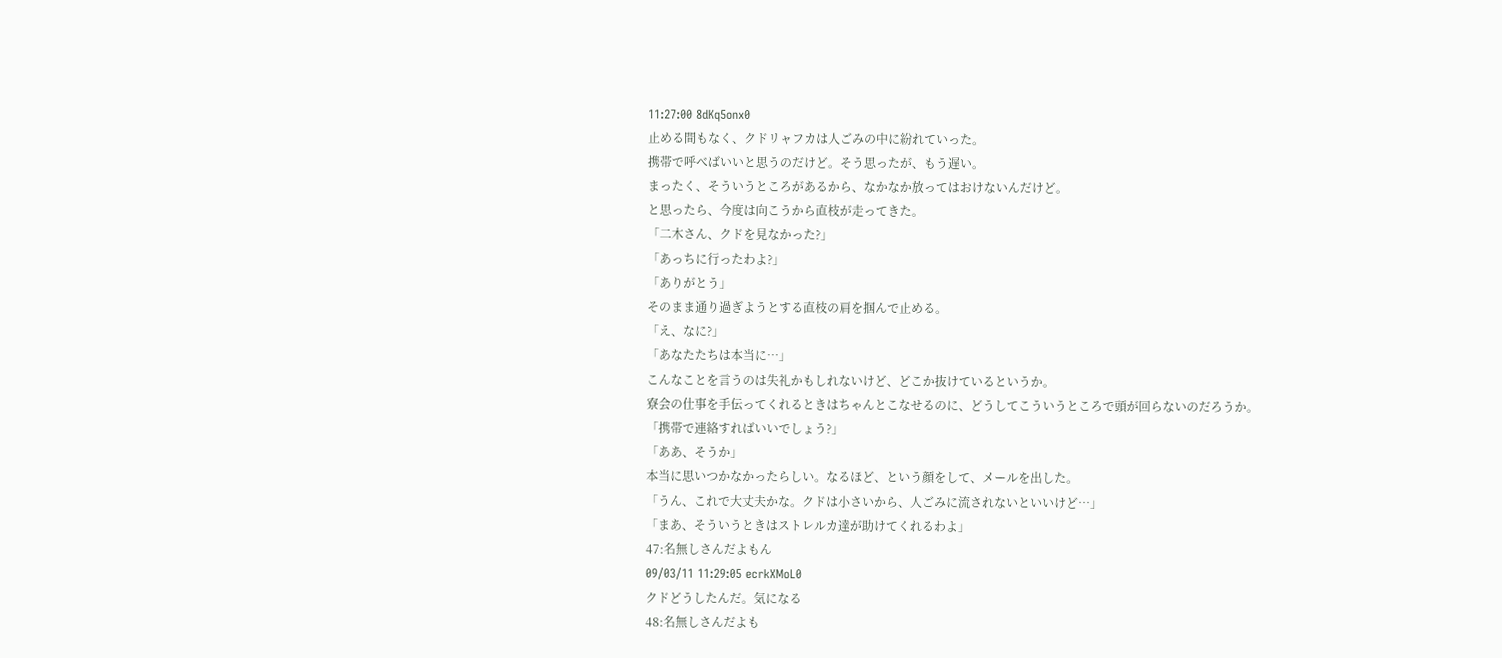11:27:00 8dKq5onx0
止める間もなく、クドリャフカは人ごみの中に紛れていった。
携帯で呼べばいいと思うのだけど。そう思ったが、もう遅い。
まったく、そういうところがあるから、なかなか放ってはおけないんだけど。
と思ったら、今度は向こうから直枝が走ってきた。
「二木さん、クドを見なかった?」
「あっちに行ったわよ?」
「ありがとう」
そのまま通り過ぎようとする直枝の肩を掴んで止める。
「え、なに?」
「あなたたちは本当に…」
こんなことを言うのは失礼かもしれないけど、どこか抜けているというか。
寮会の仕事を手伝ってくれるときはちゃんとこなせるのに、どうしてこういうところで頭が回らないのだろうか。
「携帯で連絡すればいいでしょう?」
「ああ、そうか」
本当に思いつかなかったらしい。なるほど、という顔をして、メールを出した。
「うん、これで大丈夫かな。クドは小さいから、人ごみに流されないといいけど…」
「まあ、そういうときはストレルカ達が助けてくれるわよ」
47:名無しさんだよもん
09/03/11 11:29:05 ecrkXMoL0
クドどうしたんだ。気になる
48:名無しさんだよも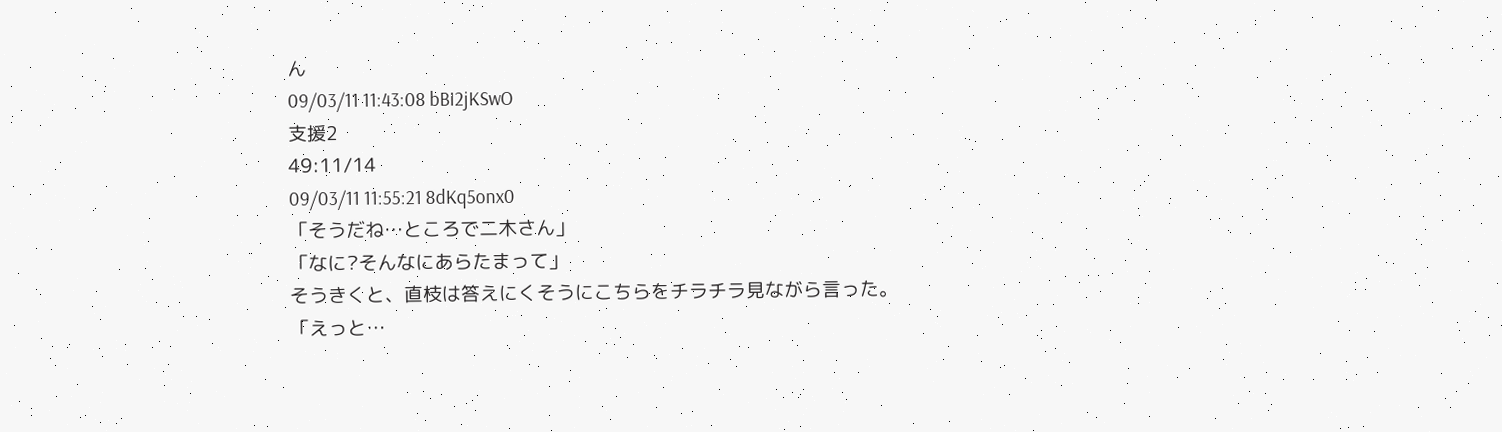ん
09/03/11 11:43:08 bBI2jKSwO
支援2
49:11/14
09/03/11 11:55:21 8dKq5onx0
「そうだね…ところで二木さん」
「なに?そんなにあらたまって」
そうきくと、直枝は答えにくそうにこちらをチラチラ見ながら言った。
「えっと…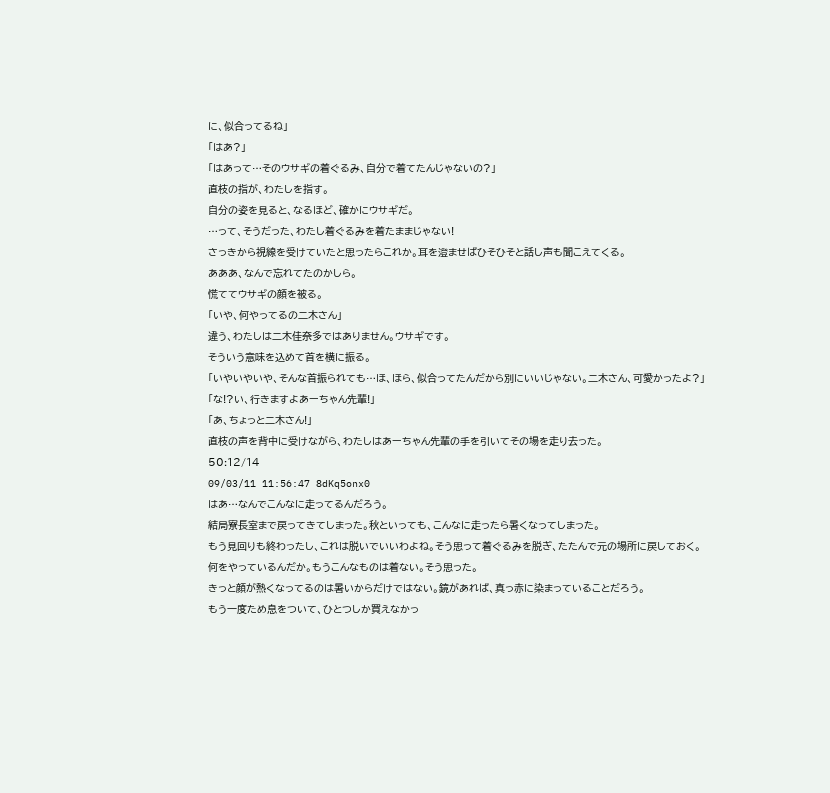に、似合ってるね」
「はあ?」
「はあって…そのウサギの着ぐるみ、自分で着てたんじゃないの?」
直枝の指が、わたしを指す。
自分の姿を見ると、なるほど、確かにウサギだ。
…って、そうだった、わたし着ぐるみを着たままじゃない!
さっきから視線を受けていたと思ったらこれか。耳を澄ませばひそひそと話し声も聞こえてくる。
あああ、なんで忘れてたのかしら。
慌ててウサギの顔を被る。
「いや、何やってるの二木さん」
違う、わたしは二木佳奈多ではありません。ウサギです。
そういう意味を込めて首を横に振る。
「いやいやいや、そんな首振られても…ほ、ほら、似合ってたんだから別にいいじゃない。二木さん、可愛かったよ?」
「な!?い、行きますよあーちゃん先輩!」
「あ、ちょっと二木さん!」
直枝の声を背中に受けながら、わたしはあーちゃん先輩の手を引いてその場を走り去った。
50:12/14
09/03/11 11:56:47 8dKq5onx0
はあ…なんでこんなに走ってるんだろう。
結局寮長室まで戻ってきてしまった。秋といっても、こんなに走ったら暑くなってしまった。
もう見回りも終わったし、これは脱いでいいわよね。そう思って着ぐるみを脱ぎ、たたんで元の場所に戻しておく。
何をやっているんだか。もうこんなものは着ない。そう思った。
きっと顔が熱くなってるのは暑いからだけではない。鏡があれば、真っ赤に染まっていることだろう。
もう一度ため息をついて、ひとつしか買えなかっ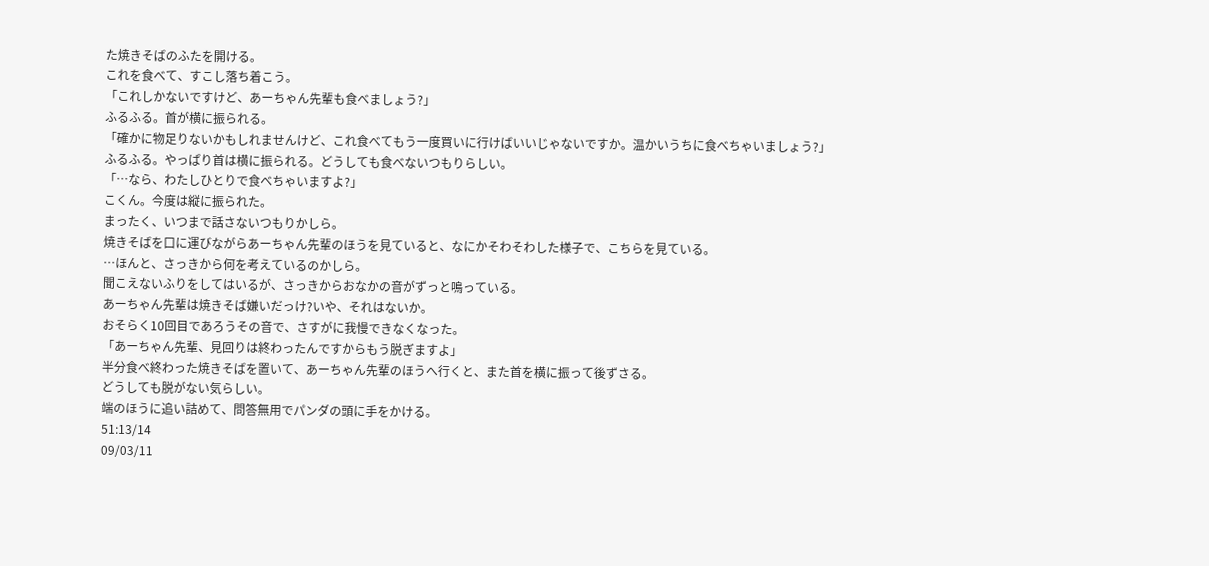た焼きそばのふたを開ける。
これを食べて、すこし落ち着こう。
「これしかないですけど、あーちゃん先輩も食べましょう?」
ふるふる。首が横に振られる。
「確かに物足りないかもしれませんけど、これ食べてもう一度買いに行けばいいじゃないですか。温かいうちに食べちゃいましょう?」
ふるふる。やっぱり首は横に振られる。どうしても食べないつもりらしい。
「…なら、わたしひとりで食べちゃいますよ?」
こくん。今度は縦に振られた。
まったく、いつまで話さないつもりかしら。
焼きそばを口に運びながらあーちゃん先輩のほうを見ていると、なにかそわそわした様子で、こちらを見ている。
…ほんと、さっきから何を考えているのかしら。
聞こえないふりをしてはいるが、さっきからおなかの音がずっと鳴っている。
あーちゃん先輩は焼きそば嫌いだっけ?いや、それはないか。
おそらく10回目であろうその音で、さすがに我慢できなくなった。
「あーちゃん先輩、見回りは終わったんですからもう脱ぎますよ」
半分食べ終わった焼きそばを置いて、あーちゃん先輩のほうへ行くと、また首を横に振って後ずさる。
どうしても脱がない気らしい。
端のほうに追い詰めて、問答無用でパンダの頭に手をかける。
51:13/14
09/03/11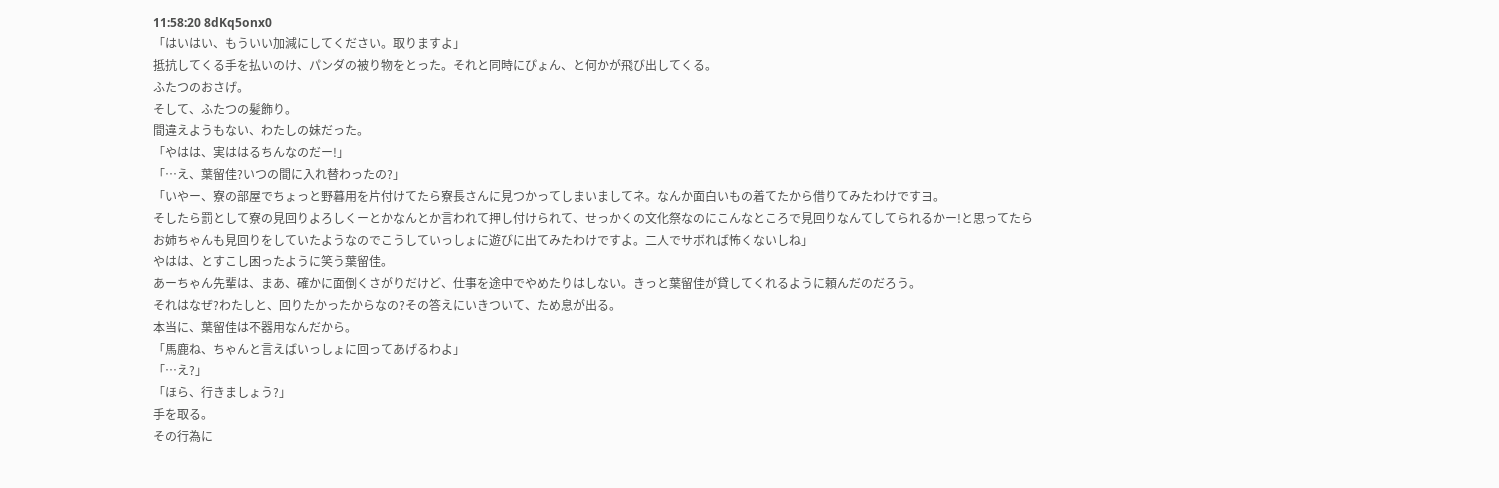11:58:20 8dKq5onx0
「はいはい、もういい加減にしてください。取りますよ」
抵抗してくる手を払いのけ、パンダの被り物をとった。それと同時にぴょん、と何かが飛び出してくる。
ふたつのおさげ。
そして、ふたつの髪飾り。
間違えようもない、わたしの妹だった。
「やはは、実ははるちんなのだー!」
「…え、葉留佳?いつの間に入れ替わったの?」
「いやー、寮の部屋でちょっと野暮用を片付けてたら寮長さんに見つかってしまいましてネ。なんか面白いもの着てたから借りてみたわけですヨ。
そしたら罰として寮の見回りよろしくーとかなんとか言われて押し付けられて、せっかくの文化祭なのにこんなところで見回りなんてしてられるかー!と思ってたら
お姉ちゃんも見回りをしていたようなのでこうしていっしょに遊びに出てみたわけですよ。二人でサボれば怖くないしね」
やはは、とすこし困ったように笑う葉留佳。
あーちゃん先輩は、まあ、確かに面倒くさがりだけど、仕事を途中でやめたりはしない。きっと葉留佳が貸してくれるように頼んだのだろう。
それはなぜ?わたしと、回りたかったからなの?その答えにいきついて、ため息が出る。
本当に、葉留佳は不器用なんだから。
「馬鹿ね、ちゃんと言えばいっしょに回ってあげるわよ」
「…え?」
「ほら、行きましょう?」
手を取る。
その行為に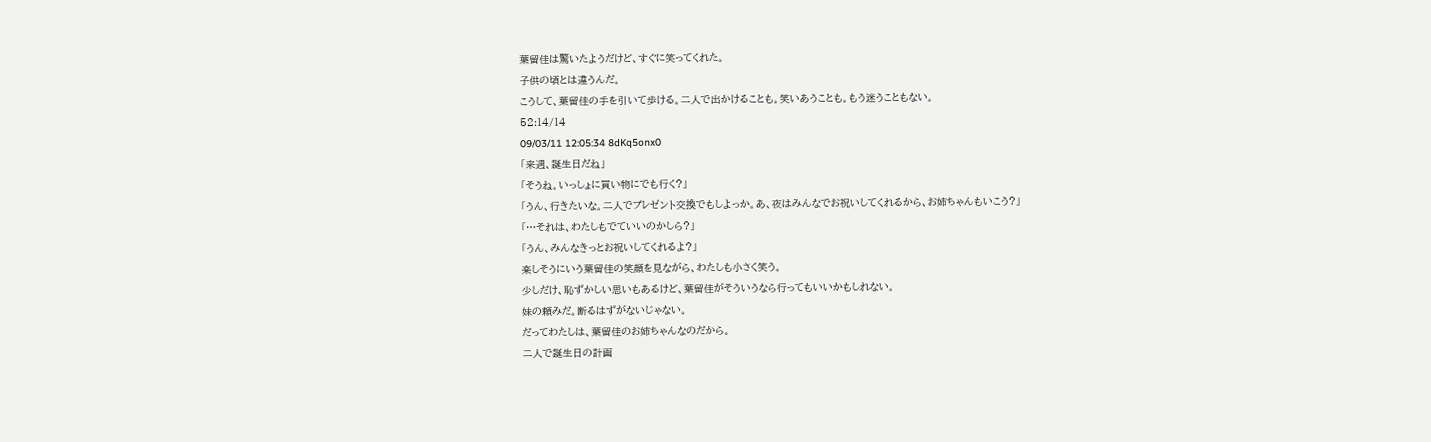葉留佳は驚いたようだけど、すぐに笑ってくれた。
子供の頃とは違うんだ。
こうして、葉留佳の手を引いて歩ける。二人で出かけることも。笑いあうことも。もう迷うこともない。
52:14/14
09/03/11 12:05:34 8dKq5onx0
「来週、誕生日だね」
「そうね。いっしょに買い物にでも行く?」
「うん、行きたいな。二人でプレゼント交換でもしよっか。あ、夜はみんなでお祝いしてくれるから、お姉ちゃんもいこう?」
「…それは、わたしもでていいのかしら?」
「うん、みんなきっとお祝いしてくれるよ?」
楽しそうにいう葉留佳の笑顔を見ながら、わたしも小さく笑う。
少しだけ、恥ずかしい思いもあるけど、葉留佳がそういうなら行ってもいいかもしれない。
妹の頼みだ。断るはずがないじゃない。
だってわたしは、葉留佳のお姉ちゃんなのだから。
二人で誕生日の計画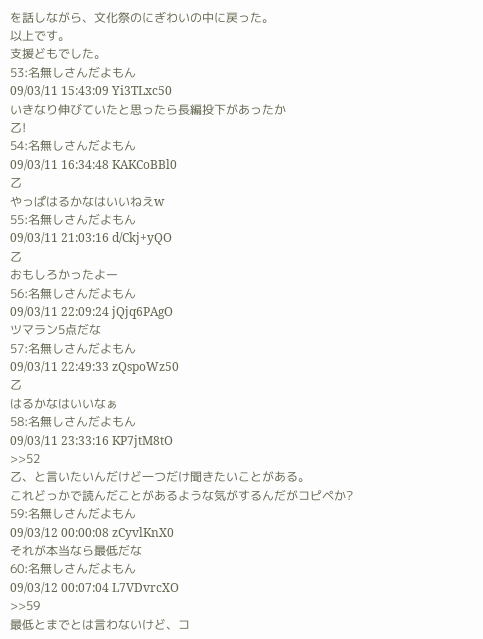を話しながら、文化祭のにぎわいの中に戻った。
以上です。
支援どもでした。
53:名無しさんだよもん
09/03/11 15:43:09 Yi3TLxc50
いきなり伸びていたと思ったら長編投下があったか
乙!
54:名無しさんだよもん
09/03/11 16:34:48 KAKCoBBl0
乙
やっぱはるかなはいいねえw
55:名無しさんだよもん
09/03/11 21:03:16 d/Ckj+yQO
乙
おもしろかったよー
56:名無しさんだよもん
09/03/11 22:09:24 jQjq6PAgO
ツマラン5点だな
57:名無しさんだよもん
09/03/11 22:49:33 zQspoWz50
乙
はるかなはいいなぁ
58:名無しさんだよもん
09/03/11 23:33:16 KP7jtM8tO
>>52
乙、と言いたいんだけど一つだけ聞きたいことがある。
これどっかで読んだことがあるような気がするんだがコピペか?
59:名無しさんだよもん
09/03/12 00:00:08 zCyvlKnX0
それが本当なら最低だな
60:名無しさんだよもん
09/03/12 00:07:04 L7VDvrcXO
>>59
最低とまでとは言わないけど、コ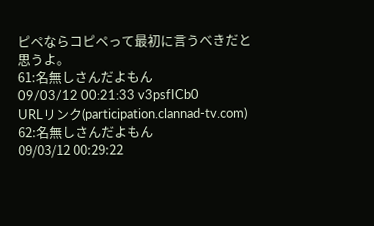ピペならコピペって最初に言うべきだと思うよ。
61:名無しさんだよもん
09/03/12 00:21:33 v3psfICb0
URLリンク(participation.clannad-tv.com)
62:名無しさんだよもん
09/03/12 00:29:22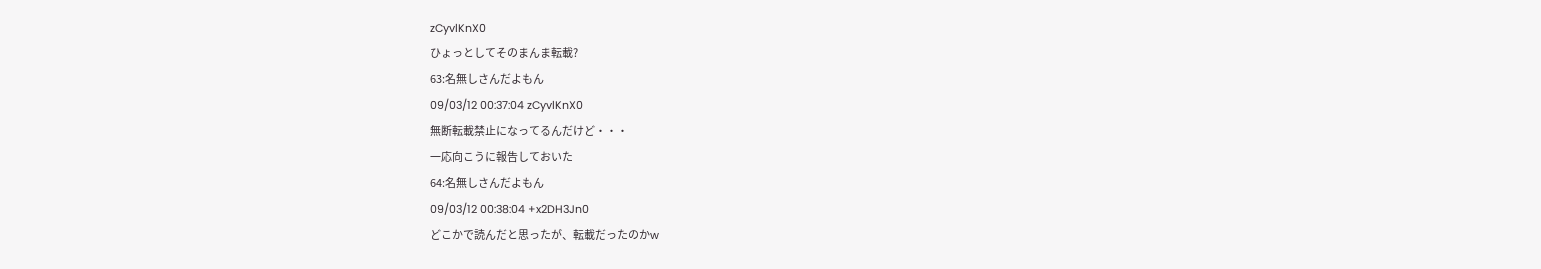zCyvlKnX0
ひょっとしてそのまんま転載?
63:名無しさんだよもん
09/03/12 00:37:04 zCyvlKnX0
無断転載禁止になってるんだけど・・・
一応向こうに報告しておいた
64:名無しさんだよもん
09/03/12 00:38:04 +x2DH3Jn0
どこかで読んだと思ったが、転載だったのかw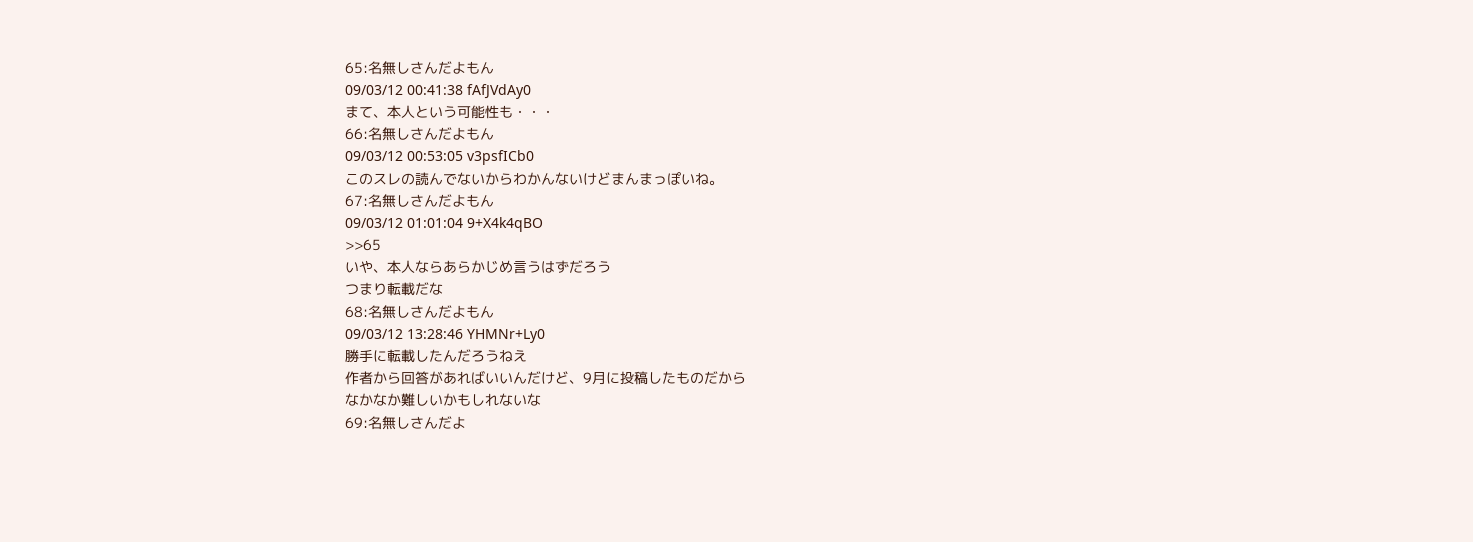65:名無しさんだよもん
09/03/12 00:41:38 fAfJVdAy0
まて、本人という可能性も・・・
66:名無しさんだよもん
09/03/12 00:53:05 v3psfICb0
このスレの読んでないからわかんないけどまんまっぽいね。
67:名無しさんだよもん
09/03/12 01:01:04 9+X4k4qBO
>>65
いや、本人ならあらかじめ言うはずだろう
つまり転載だな
68:名無しさんだよもん
09/03/12 13:28:46 YHMNr+Ly0
勝手に転載したんだろうねえ
作者から回答があればいいんだけど、9月に投稿したものだから
なかなか難しいかもしれないな
69:名無しさんだよ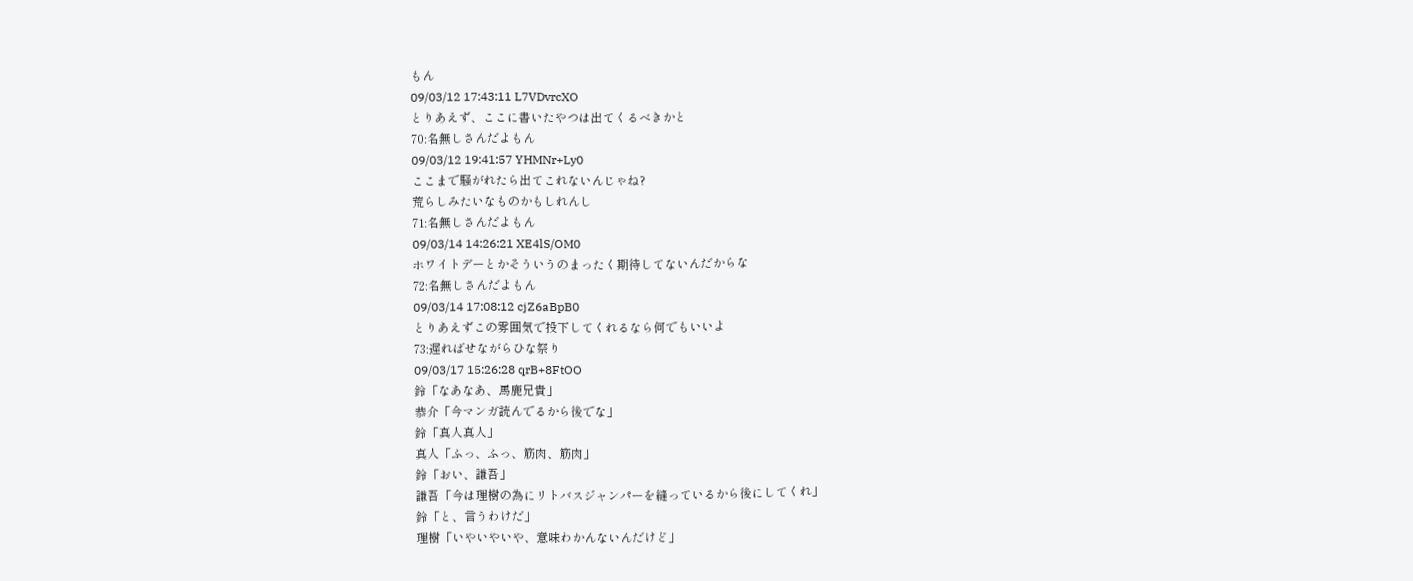もん
09/03/12 17:43:11 L7VDvrcXO
とりあえず、ここに書いたやつは出てくるべきかと
70:名無しさんだよもん
09/03/12 19:41:57 YHMNr+Ly0
ここまで騒がれたら出てこれないんじゃね?
荒らしみたいなものかもしれんし
71:名無しさんだよもん
09/03/14 14:26:21 XE4lS/OM0
ホワイトデーとかそういうのまったく期待してないんだからな
72:名無しさんだよもん
09/03/14 17:08:12 cjZ6aBpB0
とりあえずこの雰囲気で投下してくれるなら何でもいいよ
73:遅ればせながらひな祭り
09/03/17 15:26:28 qrB+8FtOO
鈴「なあなあ、馬鹿兄貴」
恭介「今マンガ読んでるから後でな」
鈴「真人真人」
真人「ふっ、ふっ、筋肉、筋肉」
鈴「おい、謙吾」
謙吾「今は理樹の為にリトバスジャンパーを縫っているから後にしてくれ」
鈴「と、言うわけだ」
理樹「いやいやいや、意味わかんないんだけど」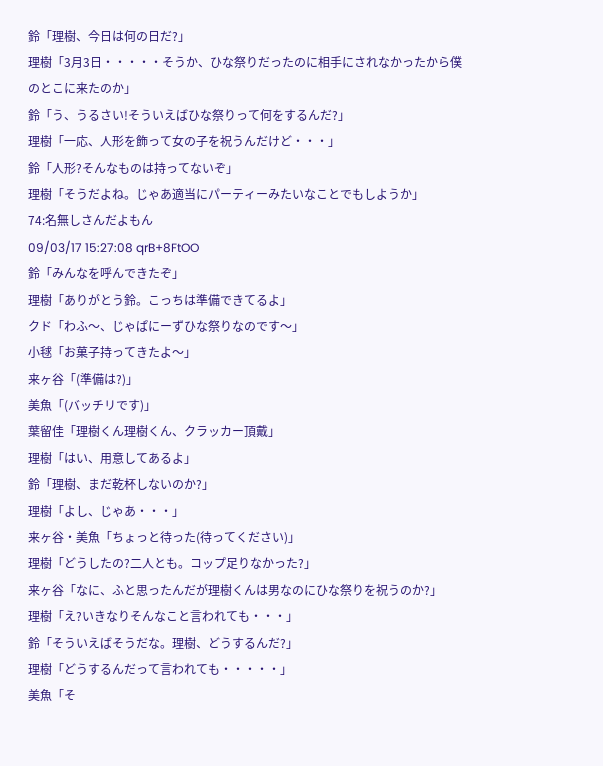鈴「理樹、今日は何の日だ?」
理樹「3月3日・・・・・そうか、ひな祭りだったのに相手にされなかったから僕のとこに来たのか」
鈴「う、うるさい!そういえばひな祭りって何をするんだ?」
理樹「一応、人形を飾って女の子を祝うんだけど・・・」
鈴「人形?そんなものは持ってないぞ」
理樹「そうだよね。じゃあ適当にパーティーみたいなことでもしようか」
74:名無しさんだよもん
09/03/17 15:27:08 qrB+8FtOO
鈴「みんなを呼んできたぞ」
理樹「ありがとう鈴。こっちは準備できてるよ」
クド「わふ〜、じゃぱにーずひな祭りなのです〜」
小毬「お菓子持ってきたよ〜」
来ヶ谷「(準備は?)」
美魚「(バッチリです)」
葉留佳「理樹くん理樹くん、クラッカー頂戴」
理樹「はい、用意してあるよ」
鈴「理樹、まだ乾杯しないのか?」
理樹「よし、じゃあ・・・」
来ヶ谷・美魚「ちょっと待った(待ってください)」
理樹「どうしたの?二人とも。コップ足りなかった?」
来ヶ谷「なに、ふと思ったんだが理樹くんは男なのにひな祭りを祝うのか?」
理樹「え?いきなりそんなこと言われても・・・」
鈴「そういえばそうだな。理樹、どうするんだ?」
理樹「どうするんだって言われても・・・・・」
美魚「そ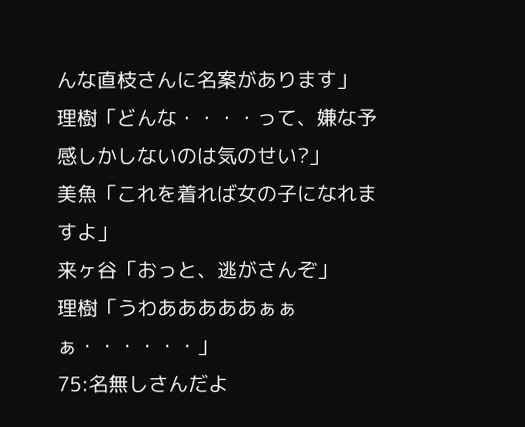んな直枝さんに名案があります」
理樹「どんな・・・・って、嫌な予感しかしないのは気のせい?」
美魚「これを着れば女の子になれますよ」
来ヶ谷「おっと、逃がさんぞ」
理樹「うわあああああぁぁぁ・・・・・・」
75:名無しさんだよ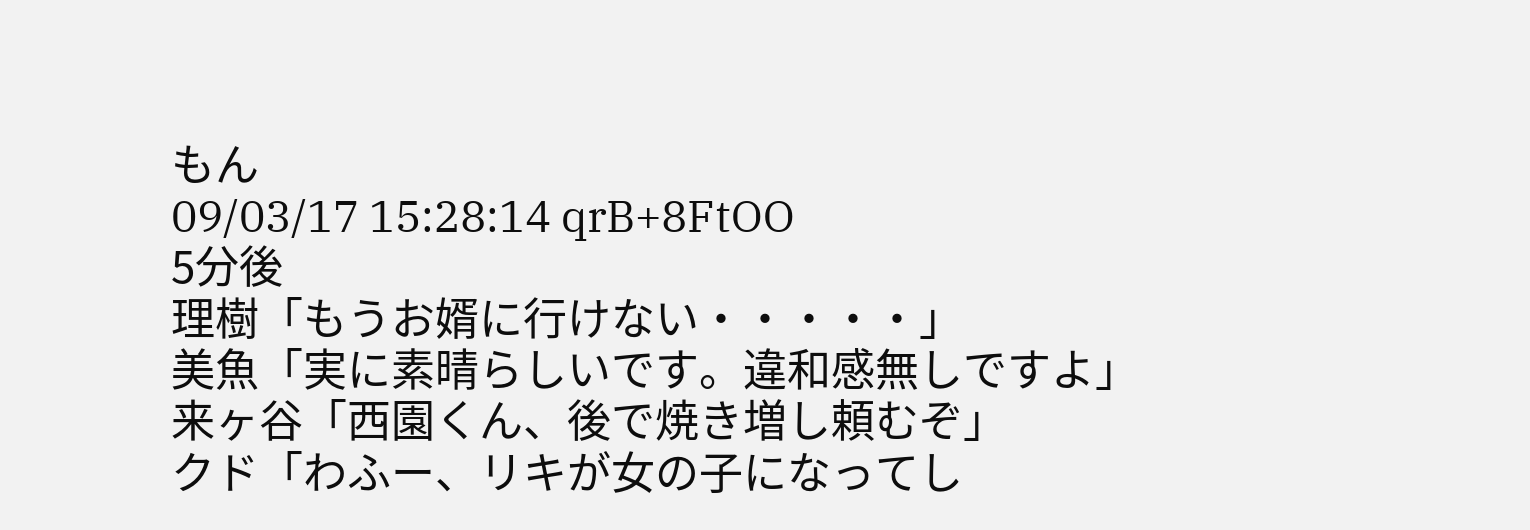もん
09/03/17 15:28:14 qrB+8FtOO
5分後
理樹「もうお婿に行けない・・・・・」
美魚「実に素晴らしいです。違和感無しですよ」
来ヶ谷「西園くん、後で焼き増し頼むぞ」
クド「わふー、リキが女の子になってし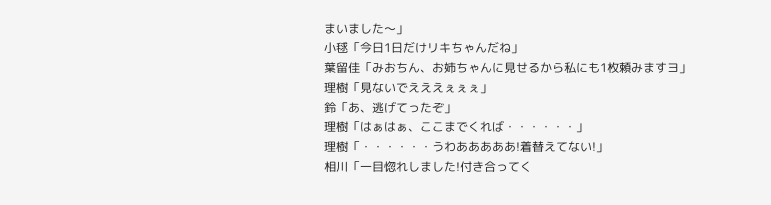まいました〜」
小毬「今日1日だけリキちゃんだね」
葉留佳「みおちん、お姉ちゃんに見せるから私にも1枚頼みますヨ」
理樹「見ないでえええぇぇぇ」
鈴「あ、逃げてったぞ」
理樹「はぁはぁ、ここまでくれば・・・・・・」
理樹「・・・・・・うわあああああ!着替えてない!」
相川「一目惚れしました!付き合ってく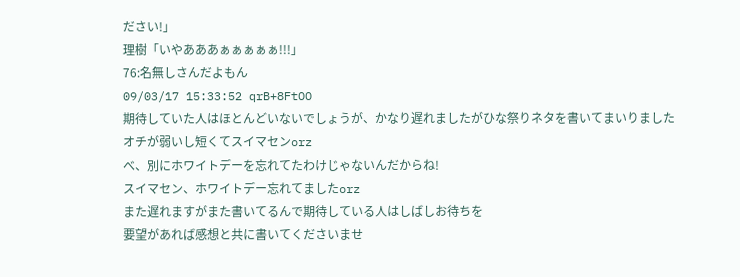ださい!」
理樹「いやあああぁぁぁぁぁ!!!」
76:名無しさんだよもん
09/03/17 15:33:52 qrB+8FtOO
期待していた人はほとんどいないでしょうが、かなり遅れましたがひな祭りネタを書いてまいりました
オチが弱いし短くてスイマセンorz
べ、別にホワイトデーを忘れてたわけじゃないんだからね!
スイマセン、ホワイトデー忘れてましたorz
また遅れますがまた書いてるんで期待している人はしばしお待ちを
要望があれば感想と共に書いてくださいませ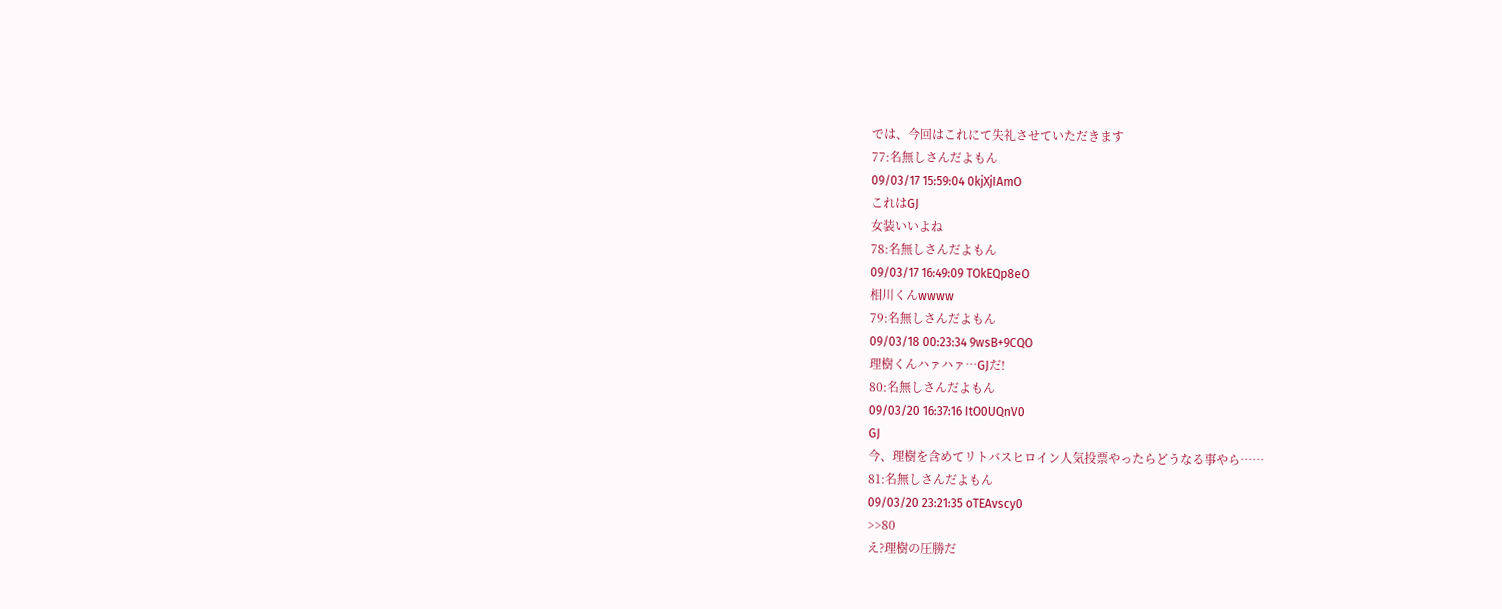では、今回はこれにて失礼させていただきます
77:名無しさんだよもん
09/03/17 15:59:04 0kjXjIAmO
これはGJ
女装いいよね
78:名無しさんだよもん
09/03/17 16:49:09 TOkEQp8eO
相川くんwwww
79:名無しさんだよもん
09/03/18 00:23:34 9wsB+9CQO
理樹くんハァハァ…GJだ!
80:名無しさんだよもん
09/03/20 16:37:16 ItO0UQnV0
GJ
今、理樹を含めてリトバスヒロイン人気投票やったらどうなる事やら……
81:名無しさんだよもん
09/03/20 23:21:35 oTEAvscy0
>>80
え?理樹の圧勝だ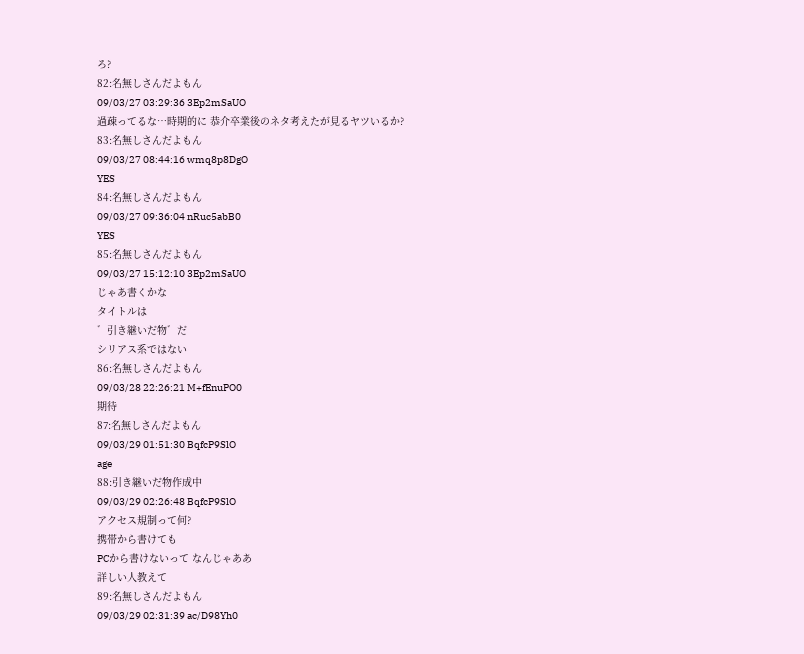ろ?
82:名無しさんだよもん
09/03/27 03:29:36 3Ep2mSaUO
過疎ってるな…時期的に 恭介卒業後のネタ考えたが見るヤツいるか?
83:名無しさんだよもん
09/03/27 08:44:16 wmq8p8DgO
YES
84:名無しさんだよもん
09/03/27 09:36:04 nRuc5abB0
YES
85:名無しさんだよもん
09/03/27 15:12:10 3Ep2mSaUO
じゃあ書くかな
タイトルは
゛引き継いだ物゛だ
シリアス系ではない
86:名無しさんだよもん
09/03/28 22:26:21 M+fEnuPO0
期待
87:名無しさんだよもん
09/03/29 01:51:30 BqfcP9SlO
age
88:引き継いだ物作成中
09/03/29 02:26:48 BqfcP9SlO
アクセス規制って何?
携帯から書けても
PCから書けないって なんじゃああ
詳しい人教えて
89:名無しさんだよもん
09/03/29 02:31:39 ac/D98Yh0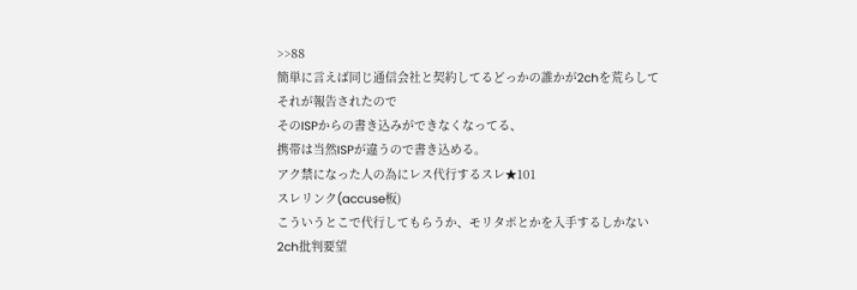>>88
簡単に言えば同じ通信会社と契約してるどっかの誰かが2chを荒らしてそれが報告されたので
そのISPからの書き込みができなくなってる、
携帯は当然ISPが違うので書き込める。
アク禁になった人の為にレス代行するスレ★101
スレリンク(accuse板)
こういうとこで代行してもらうか、モリタポとかを入手するしかない
2ch批判要望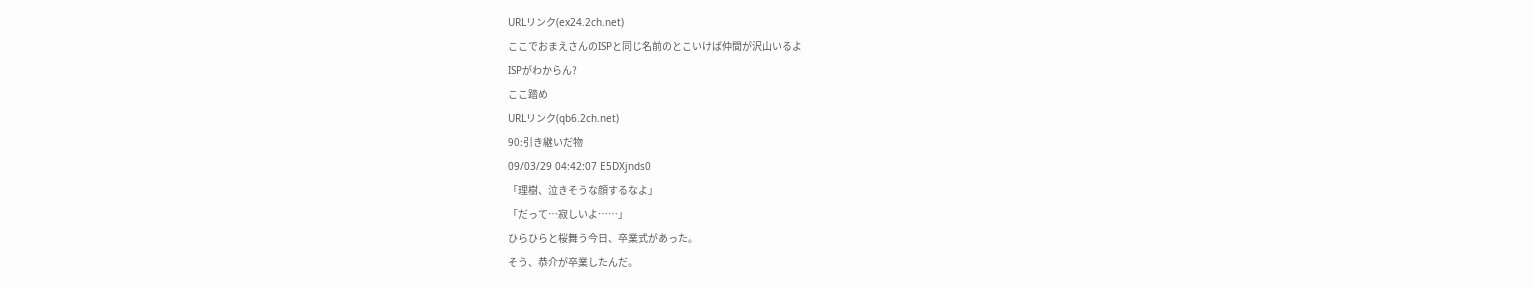URLリンク(ex24.2ch.net)
ここでおまえさんのISPと同じ名前のとこいけば仲間が沢山いるよ
ISPがわからん?
ここ踏め
URLリンク(qb6.2ch.net)
90:引き継いだ物
09/03/29 04:42:07 E5DXjnds0
「理樹、泣きそうな顔するなよ」
「だって…寂しいよ……」
ひらひらと桜舞う今日、卒業式があった。
そう、恭介が卒業したんだ。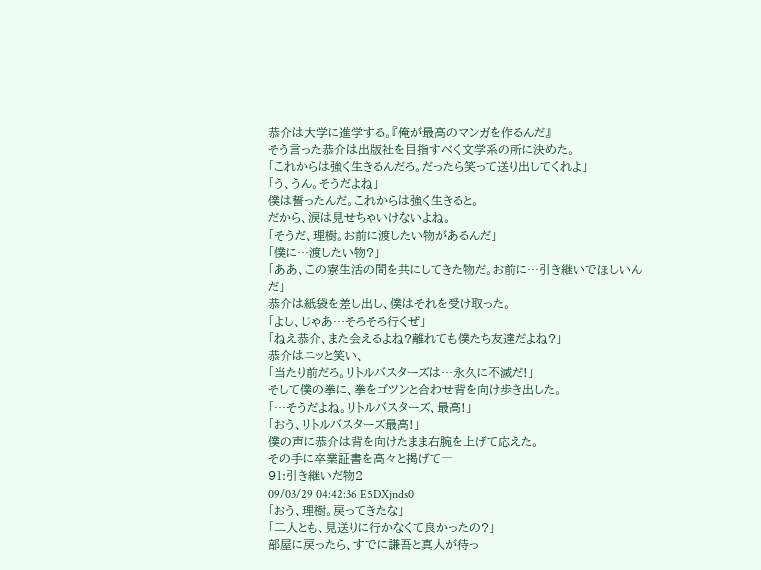恭介は大学に進学する。『俺が最高のマンガを作るんだ』
そう言った恭介は出版社を目指すべく文学系の所に決めた。
「これからは強く生きるんだろ。だったら笑って送り出してくれよ」
「う、うん。そうだよね」
僕は誓ったんだ。これからは強く生きると。
だから、涙は見せちゃいけないよね。
「そうだ、理樹。お前に渡したい物があるんだ」
「僕に…渡したい物?」
「ああ、この寮生活の間を共にしてきた物だ。お前に…引き継いでほしいんだ」
恭介は紙袋を差し出し、僕はそれを受け取った。
「よし、じゃあ…そろそろ行くぜ」
「ねえ恭介、また会えるよね?離れても僕たち友達だよね?」
恭介はニッと笑い、
「当たり前だろ。リトルバスターズは…永久に不滅だ!」
そして僕の拳に、拳をゴツンと合わせ背を向け歩き出した。
「…そうだよね。リトルバスターズ、最高!」
「おう、リトルバスターズ最高!」
僕の声に恭介は背を向けたまま右腕を上げて応えた。
その手に卒業証書を高々と掲げて―
91:引き継いだ物2
09/03/29 04:42:36 E5DXjnds0
「おう、理樹。戻ってきたな」
「二人とも、見送りに行かなくて良かったの?」
部屋に戻ったら、すでに謙吾と真人が待っ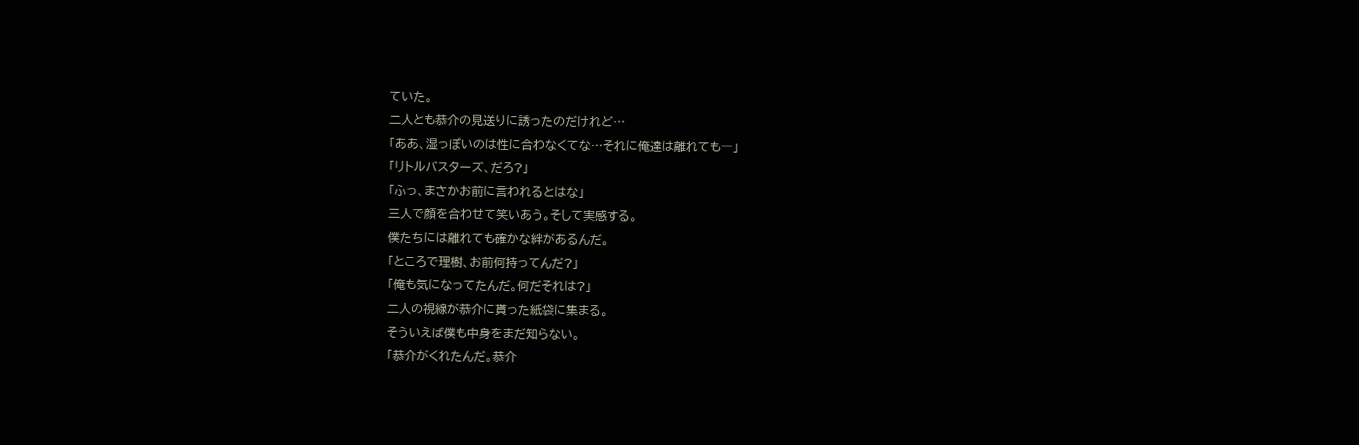ていた。
二人とも恭介の見送りに誘ったのだけれど…
「ああ、湿っぽいのは性に合わなくてな…それに俺達は離れても―」
「リトルバスターズ、だろ?」
「ふっ、まさかお前に言われるとはな」
三人で顔を合わせて笑いあう。そして実感する。
僕たちには離れても確かな絆があるんだ。
「ところで理樹、お前何持ってんだ?」
「俺も気になってたんだ。何だそれは?」
二人の視線が恭介に貰った紙袋に集まる。
そういえば僕も中身をまだ知らない。
「恭介がくれたんだ。恭介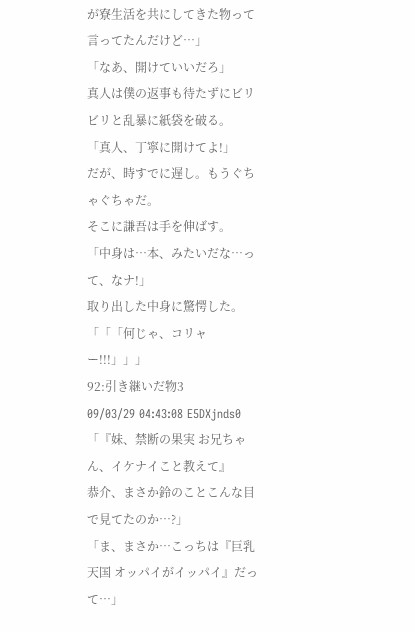が寮生活を共にしてきた物って言ってたんだけど…」
「なあ、開けていいだろ」
真人は僕の返事も待たずにビリビリと乱暴に紙袋を破る。
「真人、丁寧に開けてよ!」
だが、時すでに遅し。もうぐちゃぐちゃだ。
そこに謙吾は手を伸ばす。
「中身は…本、みたいだな…って、なナ!」
取り出した中身に驚愕した。
「「「何じゃ、コリャー!!!」」」
92:引き継いだ物3
09/03/29 04:43:08 E5DXjnds0
「『妹、禁断の果実 お兄ちゃん、イケナイこと教えて』
恭介、まさか鈴のことこんな目で見てたのか…?」
「ま、まさか…こっちは『巨乳天国 オッパイがイッパイ』だって…」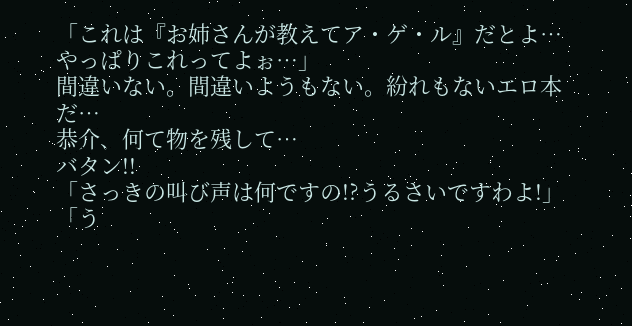「これは『お姉さんが教えてア・ゲ・ル』だとよ…
やっぱりこれってよぉ…」
間違いない。間違いようもない。紛れもないエロ本だ…
恭介、何て物を残して…
バタン!!
「さっきの叫び声は何ですの!?うるさいですわよ!」
「う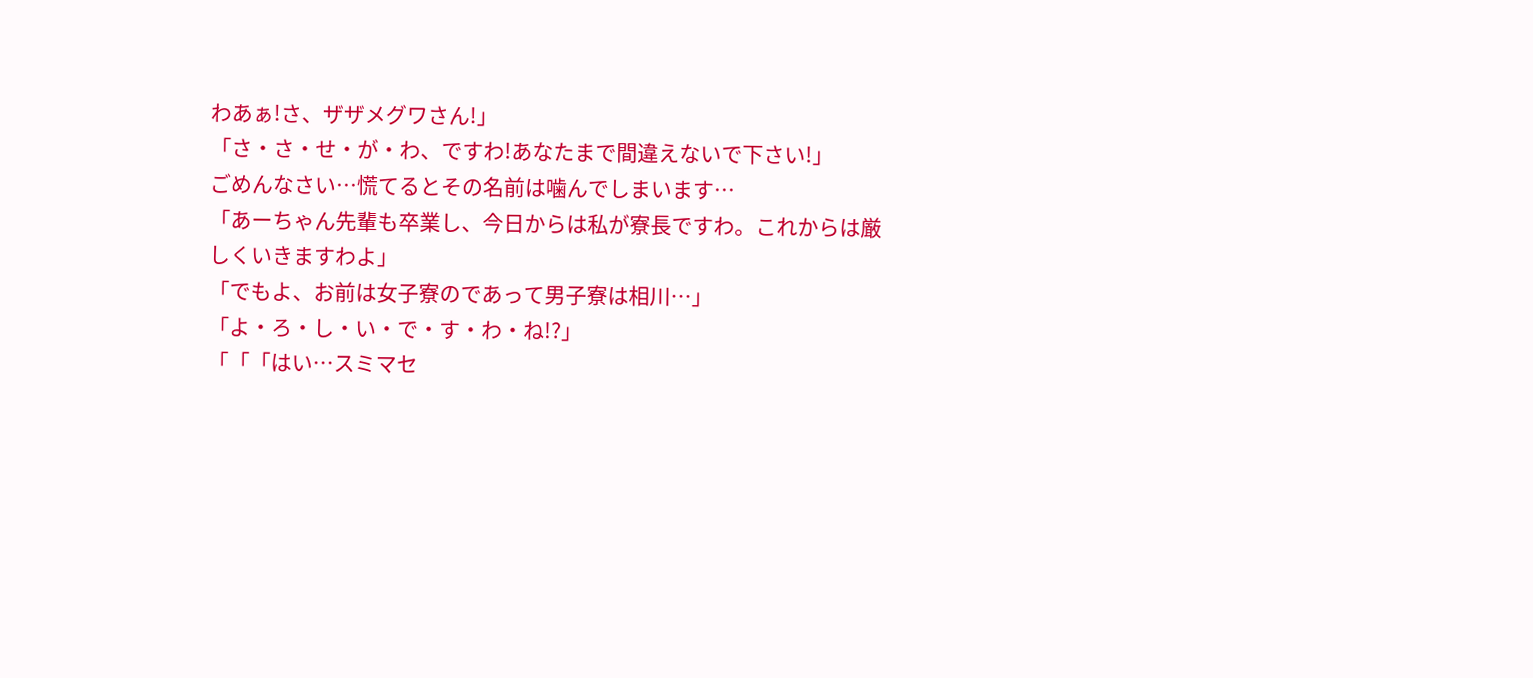わあぁ!さ、ザザメグワさん!」
「さ・さ・せ・が・わ、ですわ!あなたまで間違えないで下さい!」
ごめんなさい…慌てるとその名前は噛んでしまいます…
「あーちゃん先輩も卒業し、今日からは私が寮長ですわ。これからは厳しくいきますわよ」
「でもよ、お前は女子寮のであって男子寮は相川…」
「よ・ろ・し・い・で・す・わ・ね!?」
「「「はい…スミマセ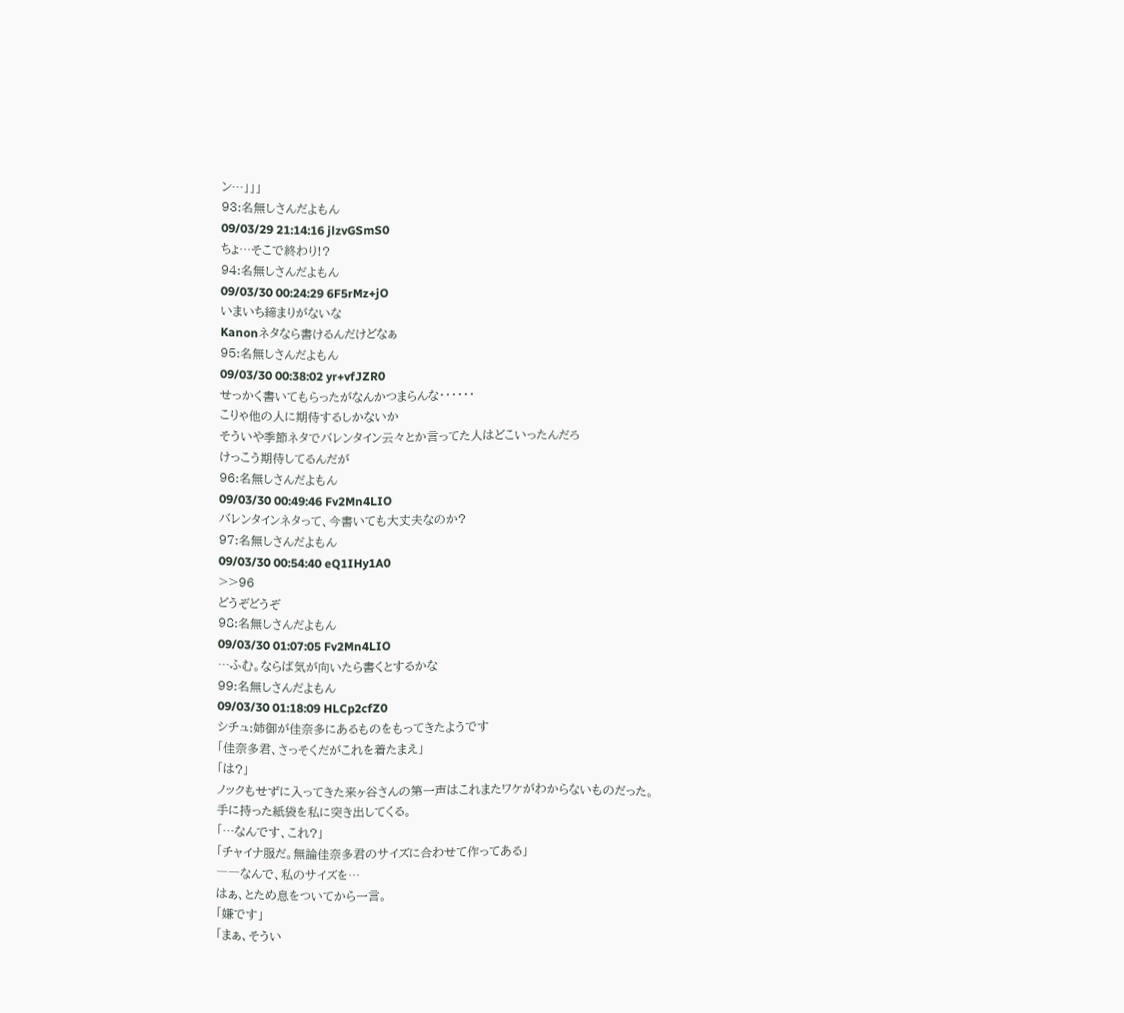ン…」」」
93:名無しさんだよもん
09/03/29 21:14:16 jlzvGSmS0
ちょ…そこで終わり!?
94:名無しさんだよもん
09/03/30 00:24:29 6F5rMz+jO
いまいち締まりがないな
Kanonネタなら書けるんだけどなぁ
95:名無しさんだよもん
09/03/30 00:38:02 yr+vfJZR0
せっかく書いてもらったがなんかつまらんな・・・・・・
こりゃ他の人に期待するしかないか
そういや季節ネタでバレンタイン云々とか言ってた人はどこいったんだろ
けっこう期待してるんだが
96:名無しさんだよもん
09/03/30 00:49:46 Fv2Mn4LIO
バレンタインネタって、今書いても大丈夫なのか?
97:名無しさんだよもん
09/03/30 00:54:40 eQ1IHy1A0
>>96
どうぞどうぞ
98:名無しさんだよもん
09/03/30 01:07:05 Fv2Mn4LIO
…ふむ。ならば気が向いたら書くとするかな
99:名無しさんだよもん
09/03/30 01:18:09 HLCp2cfZ0
シチュ:姉御が佳奈多にあるものをもってきたようです
「佳奈多君、さっそくだがこれを着たまえ」
「は?」
ノックもせずに入ってきた来ヶ谷さんの第一声はこれまたワケがわからないものだった。
手に持った紙袋を私に突き出してくる。
「…なんです、これ?」
「チャイナ服だ。無論佳奈多君のサイズに合わせて作ってある」
――なんで、私のサイズを…
はぁ、とため息をついてから一言。
「嫌です」
「まぁ、そうい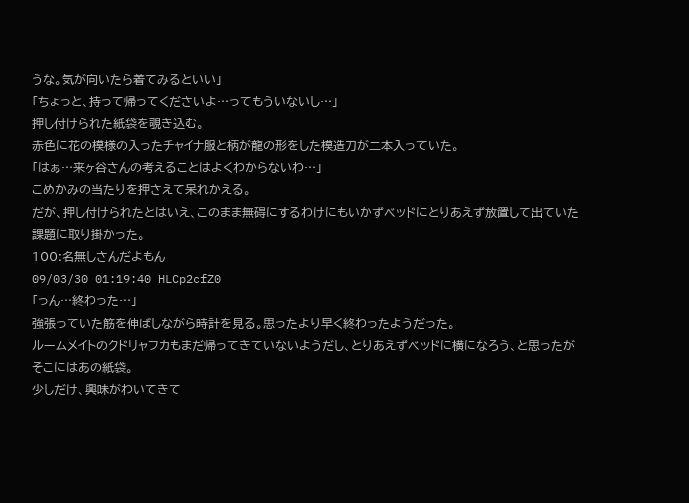うな。気が向いたら着てみるといい」
「ちょっと、持って帰ってくださいよ…ってもういないし…」
押し付けられた紙袋を覗き込む。
赤色に花の模様の入ったチャイナ服と柄が龍の形をした模造刀が二本入っていた。
「はぁ…来ヶ谷さんの考えることはよくわからないわ…」
こめかみの当たりを押さえて呆れかえる。
だが、押し付けられたとはいえ、このまま無碍にするわけにもいかずベッドにとりあえず放置して出ていた課題に取り掛かった。
100:名無しさんだよもん
09/03/30 01:19:40 HLCp2cfZ0
「っん…終わった…」
強張っていた筋を伸ばしながら時計を見る。思ったより早く終わったようだった。
ルームメイトのクドリャフカもまだ帰ってきていないようだし、とりあえずベッドに横になろう、と思ったがそこにはあの紙袋。
少しだけ、興味がわいてきて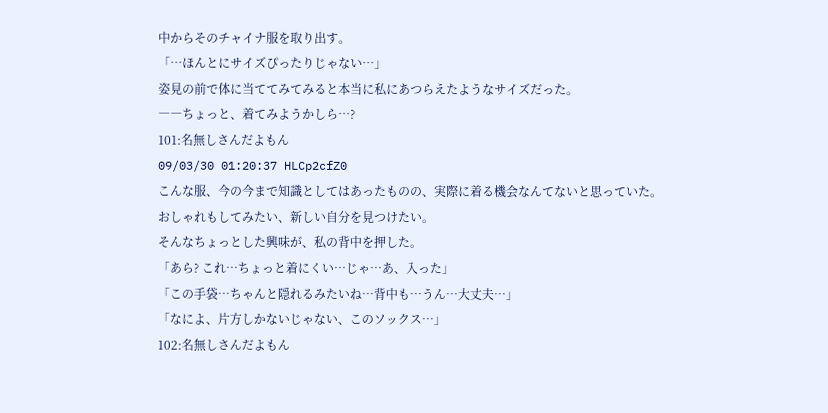中からそのチャイナ服を取り出す。
「…ほんとにサイズぴったりじゃない…」
姿見の前で体に当ててみてみると本当に私にあつらえたようなサイズだった。
――ちょっと、着てみようかしら…?
101:名無しさんだよもん
09/03/30 01:20:37 HLCp2cfZ0
こんな服、今の今まで知識としてはあったものの、実際に着る機会なんてないと思っていた。
おしゃれもしてみたい、新しい自分を見つけたい。
そんなちょっとした興味が、私の背中を押した。
「あら? これ…ちょっと着にくい…じゃ…あ、入った」
「この手袋…ちゃんと隠れるみたいね…背中も…うん…大丈夫…」
「なによ、片方しかないじゃない、このソックス…」
102:名無しさんだよもん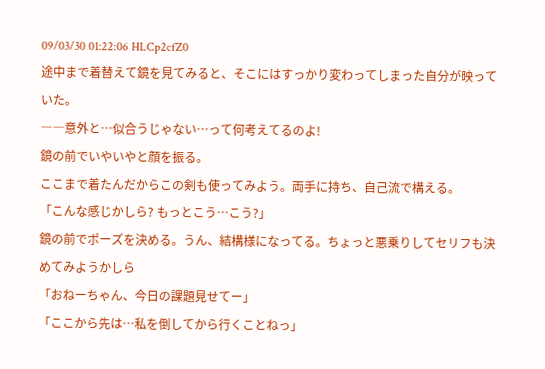09/03/30 01:22:06 HLCp2cfZ0
途中まで着替えて鏡を見てみると、そこにはすっかり変わってしまった自分が映っていた。
――意外と…似合うじゃない…って何考えてるのよ!
鏡の前でいやいやと顔を振る。
ここまで着たんだからこの剣も使ってみよう。両手に持ち、自己流で構える。
「こんな感じかしら? もっとこう…こう?」
鏡の前でポーズを決める。うん、結構様になってる。ちょっと悪乗りしてセリフも決めてみようかしら
「おねーちゃん、今日の課題見せてー」
「ここから先は…私を倒してから行くことねっ」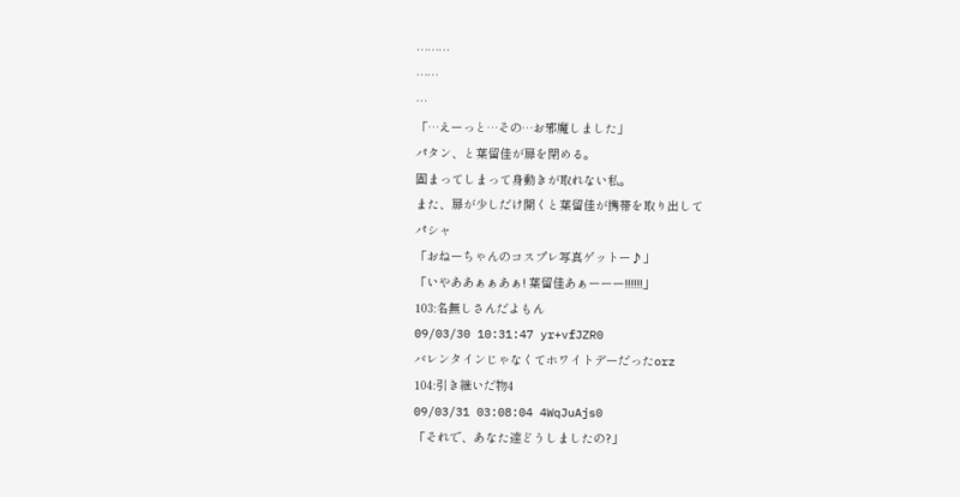………
……
…
「…えーっと…その…お邪魔しました」
パタン、と葉留佳が扉を閉める。
固まってしまって身動きが取れない私。
また、扉が少しだけ開くと葉留佳が携帯を取り出して
パシャ
「おねーちゃんのコスプレ写真ゲットー♪」
「いやああぁぁあぁ! 葉留佳あぁーーー!!!!!!」
103:名無しさんだよもん
09/03/30 10:31:47 yr+vfJZR0
バレンタインじゃなくてホワイトデーだったorz
104:引き継いだ物4
09/03/31 03:08:04 4WqJuAjs0
「それで、あなた達どうしましたの?」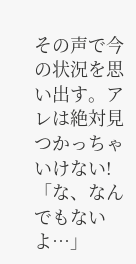その声で今の状況を思い出す。アレは絶対見つかっちゃいけない!
「な、なんでもないよ…」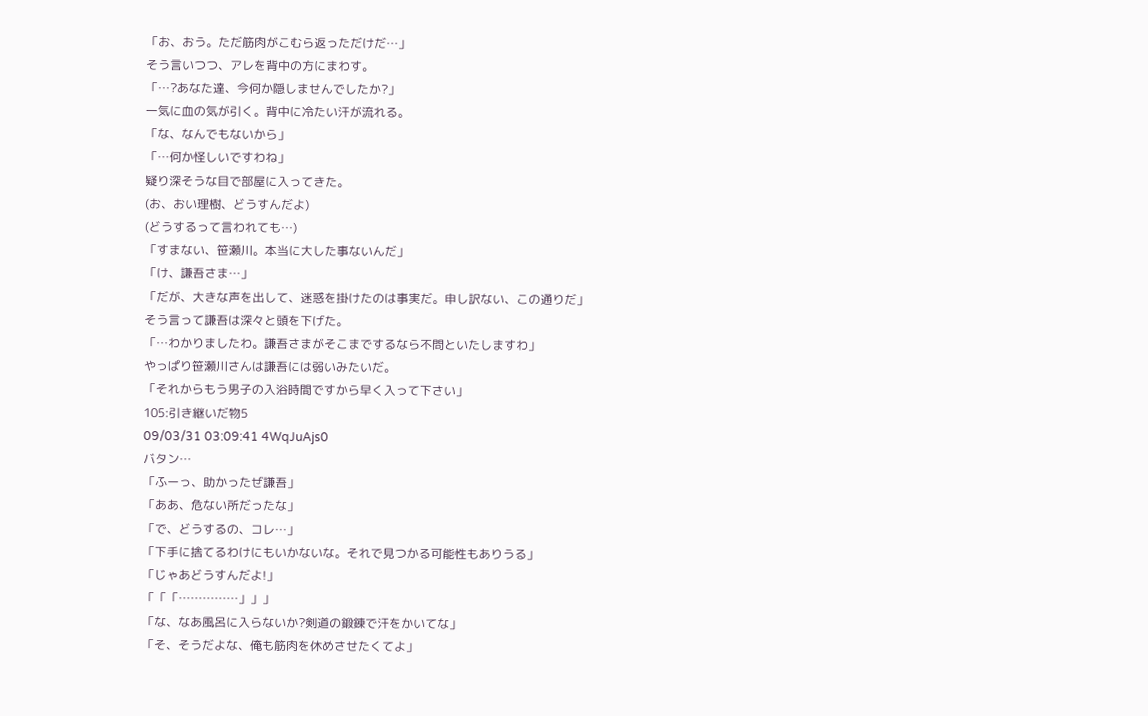「お、おう。ただ筋肉がこむら返っただけだ…」
そう言いつつ、アレを背中の方にまわす。
「…?あなた達、今何か隠しませんでしたか?」
一気に血の気が引く。背中に冷たい汗が流れる。
「な、なんでもないから」
「…何か怪しいですわね」
疑り深そうな目で部屋に入ってきた。
(お、おい理樹、どうすんだよ)
(どうするって言われても…)
「すまない、笹瀬川。本当に大した事ないんだ」
「け、謙吾さま…」
「だが、大きな声を出して、迷惑を掛けたのは事実だ。申し訳ない、この通りだ」
そう言って謙吾は深々と頭を下げた。
「…わかりましたわ。謙吾さまがそこまでするなら不問といたしますわ」
やっぱり笹瀬川さんは謙吾には弱いみたいだ。
「それからもう男子の入浴時間ですから早く入って下さい」
105:引き継いだ物5
09/03/31 03:09:41 4WqJuAjs0
バタン…
「ふーっ、助かったぜ謙吾」
「ああ、危ない所だったな」
「で、どうするの、コレ…」
「下手に捨てるわけにもいかないな。それで見つかる可能性もありうる」
「じゃあどうすんだよ!」
「「「……………」」」
「な、なあ風呂に入らないか?剣道の鍛錬で汗をかいてな」
「そ、そうだよな、俺も筋肉を休めさせたくてよ」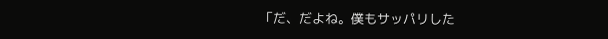「だ、だよね。僕もサッパリした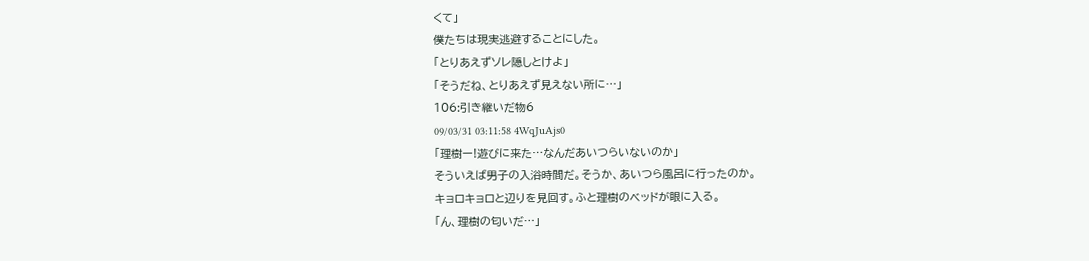くて」
僕たちは現実逃避することにした。
「とりあえずソレ隠しとけよ」
「そうだね、とりあえず見えない所に…」
106:引き継いだ物6
09/03/31 03:11:58 4WqJuAjs0
「理樹ー!遊びに来た…なんだあいつらいないのか」
そういえば男子の入浴時間だ。そうか、あいつら風呂に行ったのか。
キョロキョロと辺りを見回す。ふと理樹のベッドが眼に入る。
「ん、理樹の匂いだ…」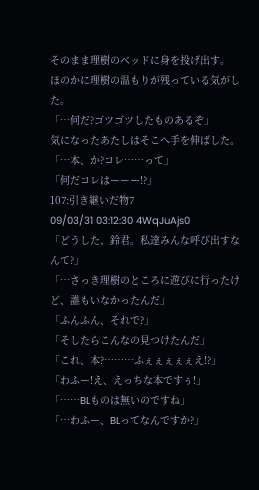そのまま理樹のベッドに身を投げ出す。
ほのかに理樹の温もりが残っている気がした。
「…何だ?ゴツゴツしたものあるぞ」
気になったあたしはそこへ手を伸ばした。
「…本、か?コレ……って」
「何だコレはーーー!?」
107:引き継いだ物7
09/03/31 03:12:30 4WqJuAjs0
「どうした、鈴君。私達みんな呼び出すなんて?」
「…さっき理樹のところに遊びに行ったけど、誰もいなかったんだ」
「ふんふん、それで?」
「そしたらこんなの見つけたんだ」
「これ、本?………ふぇぇぇぇぇえ!?」
「わふー!え、えっちな本ですぅ!」
「……BLものは無いのですね」
「…わふー、BLってなんですか?」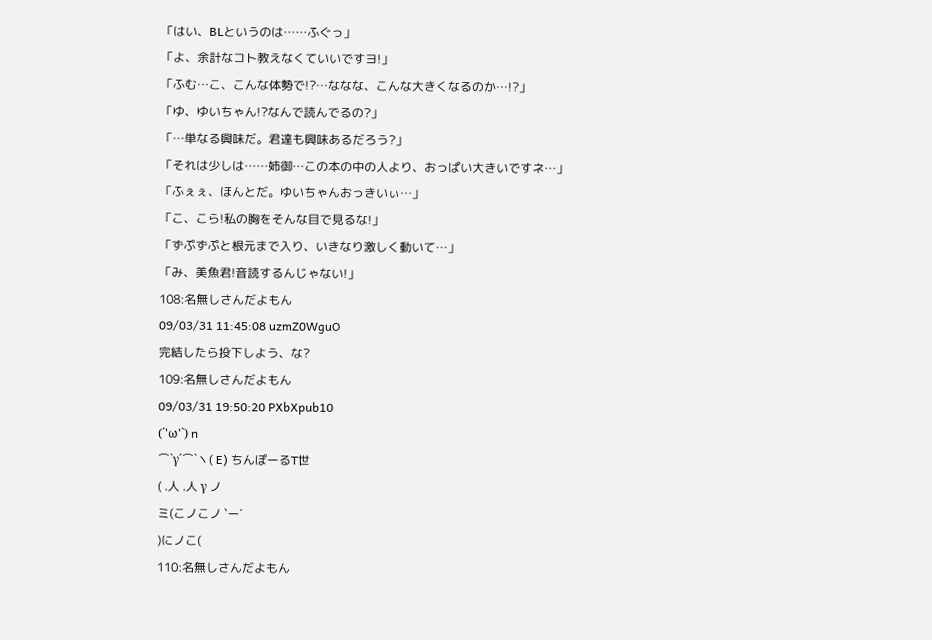「はい、BLというのは……ふぐっ」
「よ、余計なコト教えなくていいですヨ!」
「ふむ…こ、こんな体勢で!?…ななな、こんな大きくなるのか…!?」
「ゆ、ゆいちゃん!?なんで読んでるの?」
「…単なる興味だ。君達も興味あるだろう?」
「それは少しは……姉御…この本の中の人より、おっぱい大きいですネ…」
「ふぇぇ、ほんとだ。ゆいちゃんおっきいぃ…」
「こ、こら!私の胸をそんな目で見るな!」
「ずぷずぷと根元まで入り、いきなり激しく動いて…」
「み、美魚君!音読するんじゃない!」
108:名無しさんだよもん
09/03/31 11:45:08 uzmZ0WguO
完結したら投下しよう、な?
109:名無しさんだよもん
09/03/31 19:50:20 PXbXpub10
(´'ω'`) n
⌒`γ´⌒`ヽ( E) ちんぽーるT世
( .人 .人 γ ノ
ミ(こノこノ `ー´
)にノこ(
110:名無しさんだよもん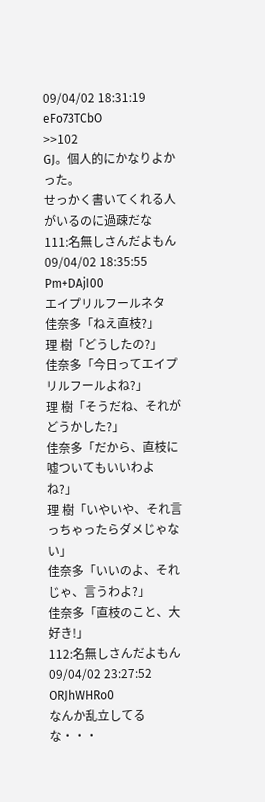09/04/02 18:31:19 eFo73TCbO
>>102
GJ。個人的にかなりよかった。
せっかく書いてくれる人がいるのに過疎だな
111:名無しさんだよもん
09/04/02 18:35:55 Pm+DAjI00
エイプリルフールネタ
佳奈多「ねえ直枝?」
理 樹「どうしたの?」
佳奈多「今日ってエイプリルフールよね?」
理 樹「そうだね、それがどうかした?」
佳奈多「だから、直枝に嘘ついてもいいわよね?」
理 樹「いやいや、それ言っちゃったらダメじゃない」
佳奈多「いいのよ、それじゃ、言うわよ?」
佳奈多「直枝のこと、大好き!」
112:名無しさんだよもん
09/04/02 23:27:52 ORJhWHRo0
なんか乱立してるな・・・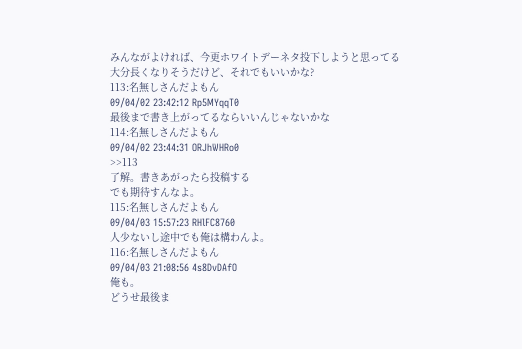みんながよければ、今更ホワイトデーネタ投下しようと思ってる
大分長くなりそうだけど、それでもいいかな?
113:名無しさんだよもん
09/04/02 23:42:12 Rp5MYqqT0
最後まで書き上がってるならいいんじゃないかな
114:名無しさんだよもん
09/04/02 23:44:31 ORJhWHRo0
>>113
了解。書きあがったら投稿する
でも期待すんなよ。
115:名無しさんだよもん
09/04/03 15:57:23 RHlFC8760
人少ないし途中でも俺は構わんよ。
116:名無しさんだよもん
09/04/03 21:08:56 4s8DvDAfO
俺も。
どうせ最後ま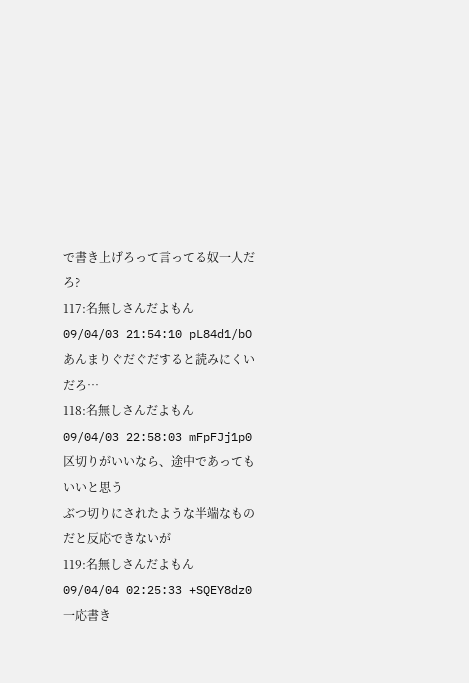で書き上げろって言ってる奴一人だろ?
117:名無しさんだよもん
09/04/03 21:54:10 pL84d1/bO
あんまりぐだぐだすると読みにくいだろ…
118:名無しさんだよもん
09/04/03 22:58:03 mFpFJj1p0
区切りがいいなら、途中であってもいいと思う
ぶつ切りにされたような半端なものだと反応できないが
119:名無しさんだよもん
09/04/04 02:25:33 +SQEY8dz0
一応書き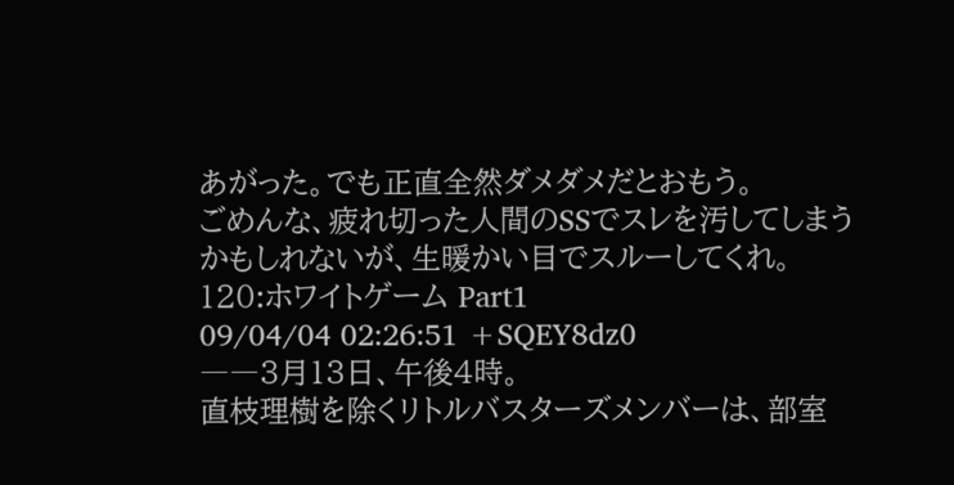あがった。でも正直全然ダメダメだとおもう。
ごめんな、疲れ切った人間のSSでスレを汚してしまうかもしれないが、生暖かい目でスルーしてくれ。
120:ホワイトゲーム Part1
09/04/04 02:26:51 +SQEY8dz0
――3月13日、午後4時。
直枝理樹を除くリトルバスターズメンバーは、部室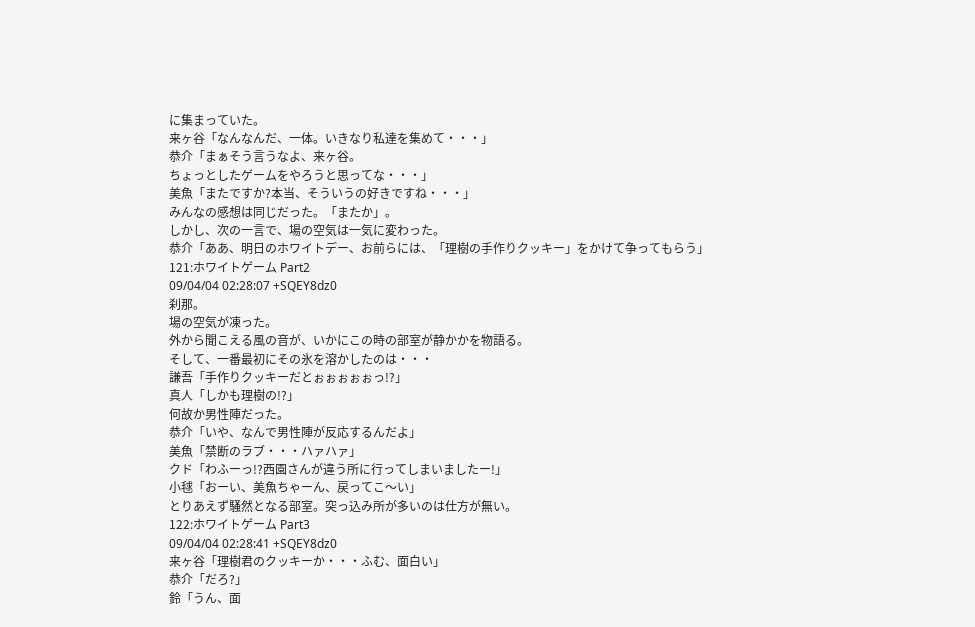に集まっていた。
来ヶ谷「なんなんだ、一体。いきなり私達を集めて・・・」
恭介「まぁそう言うなよ、来ヶ谷。
ちょっとしたゲームをやろうと思ってな・・・」
美魚「またですか?本当、そういうの好きですね・・・」
みんなの感想は同じだった。「またか」。
しかし、次の一言で、場の空気は一気に変わった。
恭介「ああ、明日のホワイトデー、お前らには、「理樹の手作りクッキー」をかけて争ってもらう」
121:ホワイトゲーム Part2
09/04/04 02:28:07 +SQEY8dz0
刹那。
場の空気が凍った。
外から聞こえる風の音が、いかにこの時の部室が静かかを物語る。
そして、一番最初にその氷を溶かしたのは・・・
謙吾「手作りクッキーだとぉぉぉぉぉっ!?」
真人「しかも理樹の!?」
何故か男性陣だった。
恭介「いや、なんで男性陣が反応するんだよ」
美魚「禁断のラブ・・・ハァハァ」
クド「わふーっ!?西園さんが違う所に行ってしまいましたー!」
小毬「おーい、美魚ちゃーん、戻ってこ〜い」
とりあえず騒然となる部室。突っ込み所が多いのは仕方が無い。
122:ホワイトゲーム Part3
09/04/04 02:28:41 +SQEY8dz0
来ヶ谷「理樹君のクッキーか・・・ふむ、面白い」
恭介「だろ?」
鈴「うん、面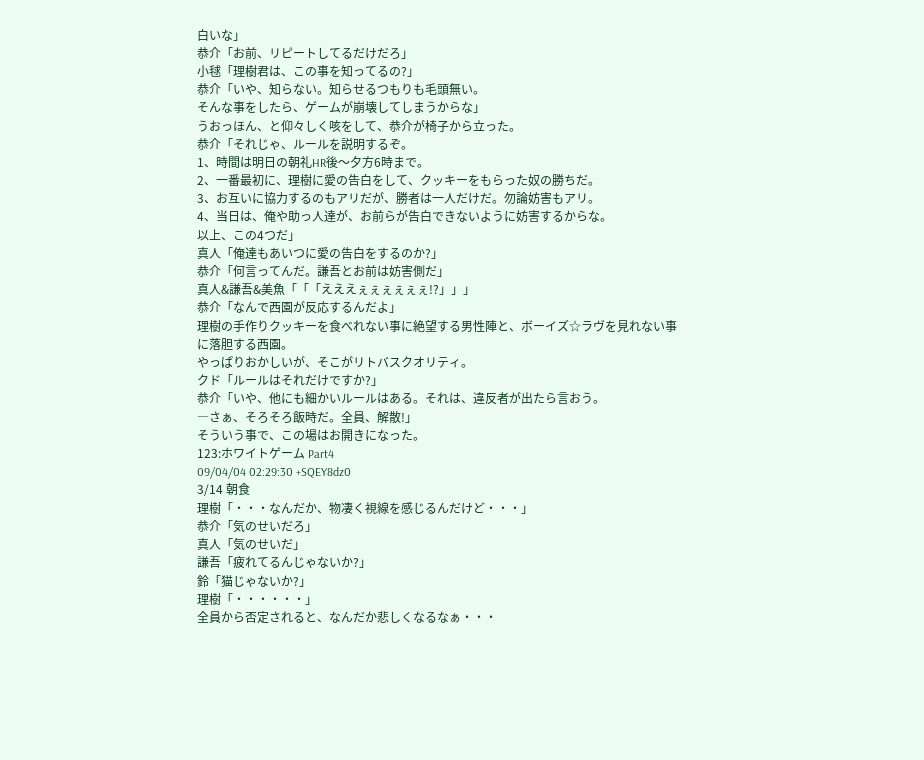白いな」
恭介「お前、リピートしてるだけだろ」
小毬「理樹君は、この事を知ってるの?」
恭介「いや、知らない。知らせるつもりも毛頭無い。
そんな事をしたら、ゲームが崩壊してしまうからな」
うおっほん、と仰々しく咳をして、恭介が椅子から立った。
恭介「それじゃ、ルールを説明するぞ。
1、時間は明日の朝礼HR後〜夕方6時まで。
2、一番最初に、理樹に愛の告白をして、クッキーをもらった奴の勝ちだ。
3、お互いに協力するのもアリだが、勝者は一人だけだ。勿論妨害もアリ。
4、当日は、俺や助っ人達が、お前らが告白できないように妨害するからな。
以上、この4つだ」
真人「俺達もあいつに愛の告白をするのか?」
恭介「何言ってんだ。謙吾とお前は妨害側だ」
真人&謙吾&美魚「「「えええぇぇぇぇぇぇ!?」」」
恭介「なんで西園が反応するんだよ」
理樹の手作りクッキーを食べれない事に絶望する男性陣と、ボーイズ☆ラヴを見れない事に落胆する西園。
やっぱりおかしいが、そこがリトバスクオリティ。
クド「ルールはそれだけですか?」
恭介「いや、他にも細かいルールはある。それは、違反者が出たら言おう。
―さぁ、そろそろ飯時だ。全員、解散!」
そういう事で、この場はお開きになった。
123:ホワイトゲーム Part4
09/04/04 02:29:30 +SQEY8dz0
3/14 朝食
理樹「・・・なんだか、物凄く視線を感じるんだけど・・・」
恭介「気のせいだろ」
真人「気のせいだ」
謙吾「疲れてるんじゃないか?」
鈴「猫じゃないか?」
理樹「・・・・・・」
全員から否定されると、なんだか悲しくなるなぁ・・・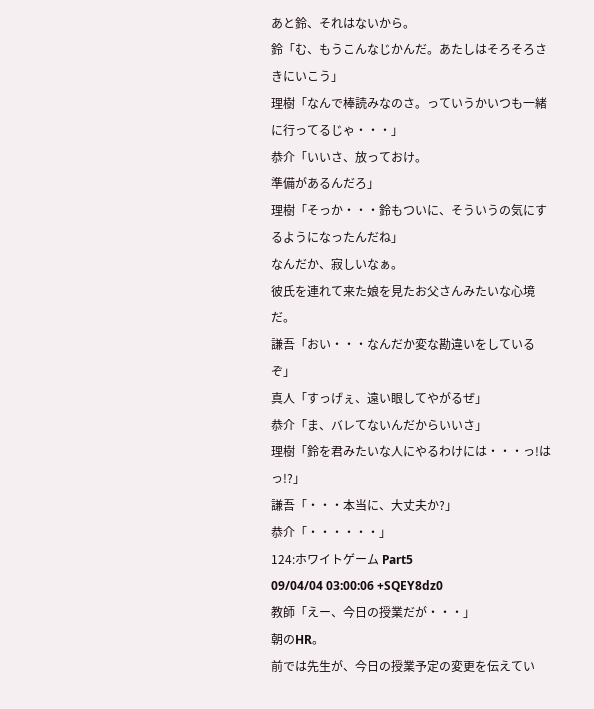あと鈴、それはないから。
鈴「む、もうこんなじかんだ。あたしはそろそろさきにいこう」
理樹「なんで棒読みなのさ。っていうかいつも一緒に行ってるじゃ・・・」
恭介「いいさ、放っておけ。
準備があるんだろ」
理樹「そっか・・・鈴もついに、そういうの気にするようになったんだね」
なんだか、寂しいなぁ。
彼氏を連れて来た娘を見たお父さんみたいな心境だ。
謙吾「おい・・・なんだか変な勘違いをしているぞ」
真人「すっげぇ、遠い眼してやがるぜ」
恭介「ま、バレてないんだからいいさ」
理樹「鈴を君みたいな人にやるわけには・・・っ!はっ!?」
謙吾「・・・本当に、大丈夫か?」
恭介「・・・・・・」
124:ホワイトゲーム Part5
09/04/04 03:00:06 +SQEY8dz0
教師「えー、今日の授業だが・・・」
朝のHR。
前では先生が、今日の授業予定の変更を伝えてい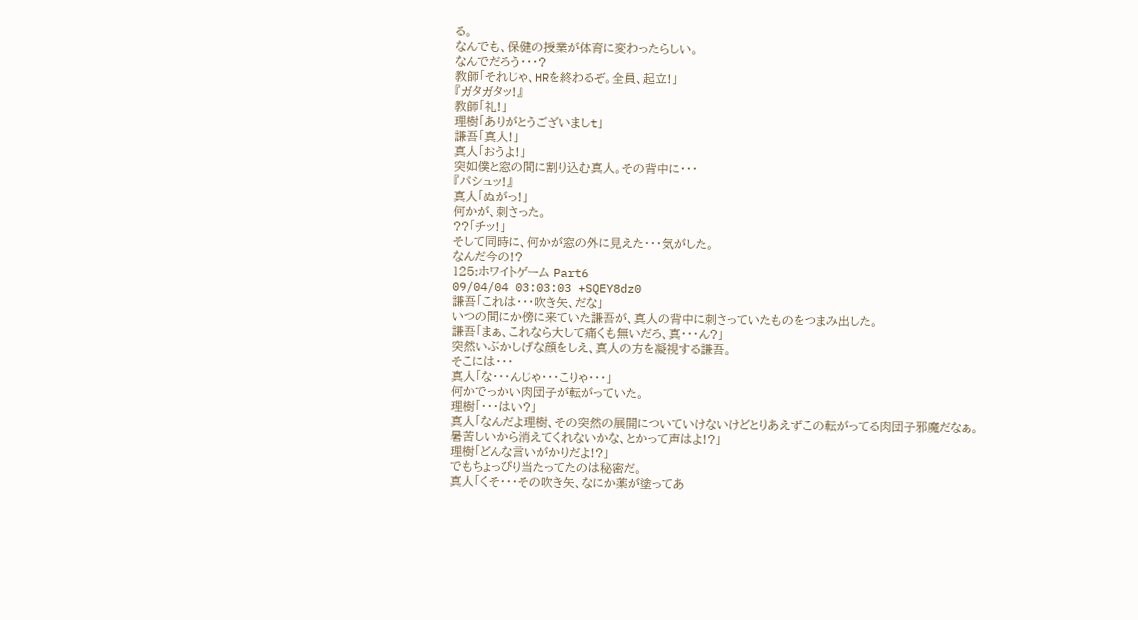る。
なんでも、保健の授業が体育に変わったらしい。
なんでだろう・・・?
教師「それじゃ、HRを終わるぞ。全員、起立!」
『ガタガタッ!』
教師「礼!」
理樹「ありがとうございましt」
謙吾「真人!」
真人「おうよ!」
突如僕と窓の間に割り込む真人。その背中に・・・
『パシュッ!』
真人「ぬがっ!」
何かが、刺さった。
??「チッ!」
そして同時に、何かが窓の外に見えた・・・気がした。
なんだ今の!?
125:ホワイトゲーム Part6
09/04/04 03:03:03 +SQEY8dz0
謙吾「これは・・・吹き矢、だな」
いつの間にか傍に来ていた謙吾が、真人の背中に刺さっていたものをつまみ出した。
謙吾「まぁ、これなら大して痛くも無いだろ、真・・・ん?」
突然いぶかしげな顔をしえ、真人の方を凝視する謙吾。
そこには・・・
真人「な・・・んじゃ・・・こりゃ・・・」
何かでっかい肉団子が転がっていた。
理樹「・・・はい?」
真人「なんだよ理樹、その突然の展開についていけないけどとりあえずこの転がってる肉団子邪魔だなぁ。
暑苦しいから消えてくれないかな、とかって声はよ!?」
理樹「どんな言いがかりだよ!?」
でもちょっぴり当たってたのは秘密だ。
真人「くそ・・・その吹き矢、なにか薬が塗ってあ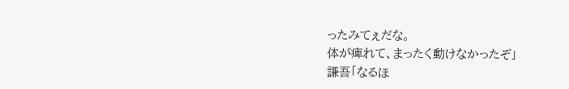ったみてぇだな。
体が痺れて、まったく動けなかったぞ」
謙吾「なるほ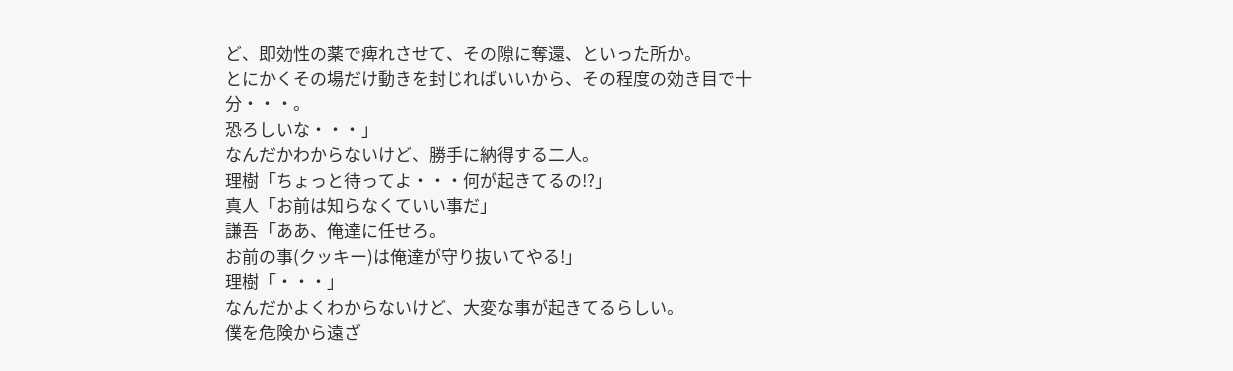ど、即効性の薬で痺れさせて、その隙に奪還、といった所か。
とにかくその場だけ動きを封じればいいから、その程度の効き目で十分・・・。
恐ろしいな・・・」
なんだかわからないけど、勝手に納得する二人。
理樹「ちょっと待ってよ・・・何が起きてるの!?」
真人「お前は知らなくていい事だ」
謙吾「ああ、俺達に任せろ。
お前の事(クッキー)は俺達が守り抜いてやる!」
理樹「・・・」
なんだかよくわからないけど、大変な事が起きてるらしい。
僕を危険から遠ざ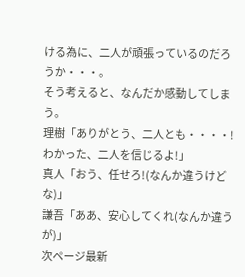ける為に、二人が頑張っているのだろうか・・・。
そう考えると、なんだか感動してしまう。
理樹「ありがとう、二人とも・・・・!
わかった、二人を信じるよ!」
真人「おう、任せろ!(なんか違うけどな)」
謙吾「ああ、安心してくれ(なんか違うが)」
次ページ最新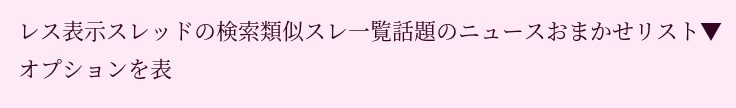レス表示スレッドの検索類似スレ一覧話題のニュースおまかせリスト▼オプションを表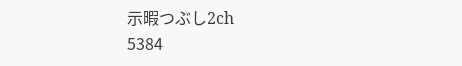示暇つぶし2ch
5384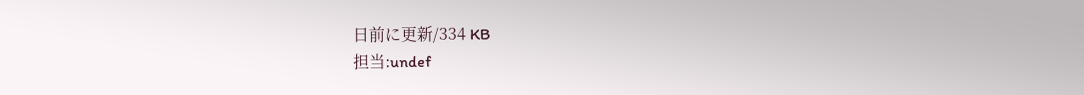日前に更新/334 KB
担当:undef